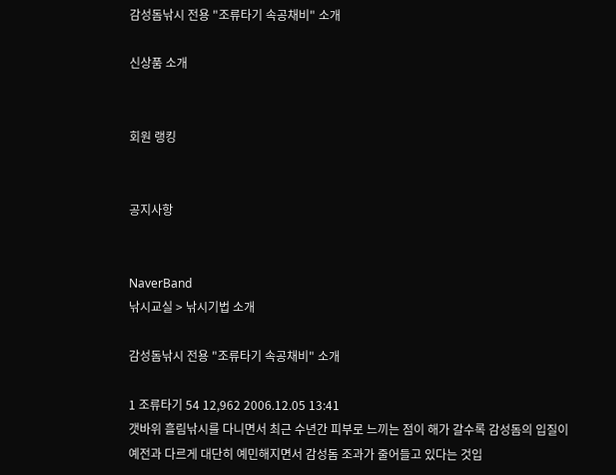감성돔낚시 전용 "조류타기 속공채비" 소개

신상품 소개


회원 랭킹


공지사항


NaverBand
낚시교실 > 낚시기법 소개

감성돔낚시 전용 "조류타기 속공채비" 소개

1 조류타기 54 12,962 2006.12.05 13:41
갯바위 흘림낚시를 다니면서 최근 수년간 피부로 느끼는 점이 해가 갈수록 감성돔의 입질이
예전과 다르게 대단히 예민해지면서 감성돔 조과가 줄어들고 있다는 것입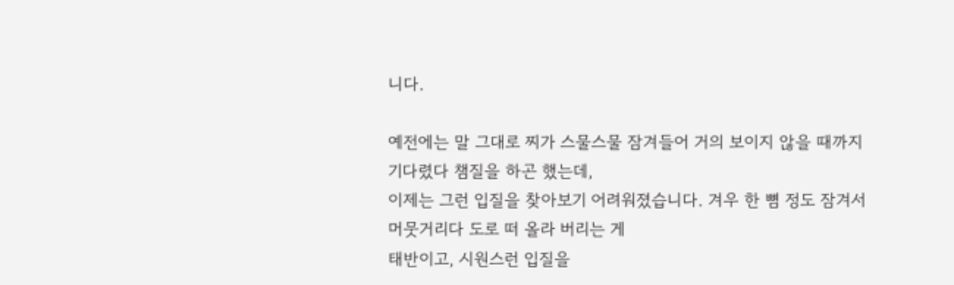니다.

예전에는 말 그대로 찌가 스물스물 잠겨들어 거의 보이지 않을 때까지 기다렸다 챔질을 하곤 했는데,
이제는 그런 입질을 찾아보기 어려워졌습니다. 겨우 한 뼘 정도 잠겨서 머뭇거리다 도로 떠 올라 버리는 게
태반이고, 시원스런 입질을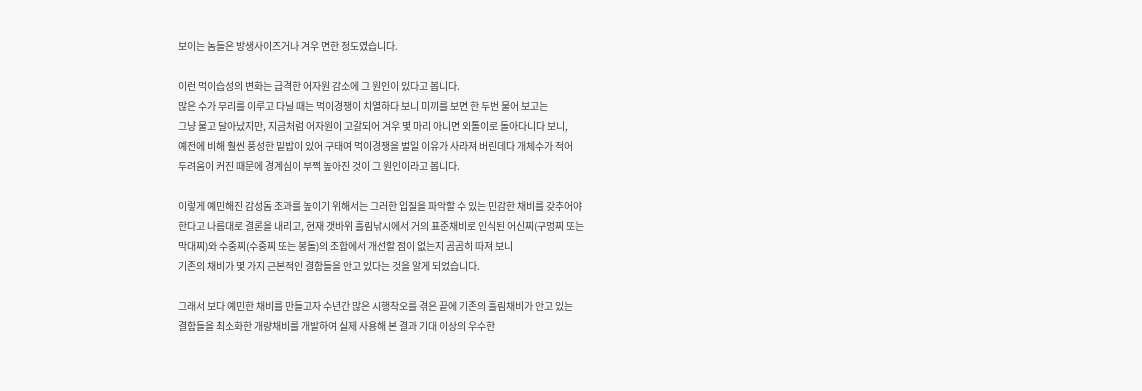보이는 놈들은 방생사이즈거나 겨우 면한 정도였습니다.

이런 먹이습성의 변화는 급격한 어자원 감소에 그 원인이 있다고 봅니다.
많은 수가 무리를 이루고 다닐 때는 먹이경쟁이 치열하다 보니 미끼를 보면 한 두번 물어 보고는
그냥 물고 달아났지만, 지금처럼 어자원이 고갈되어 겨우 몇 마리 아니면 외톨이로 돌아다니다 보니,
예전에 비해 훨씬 풍성한 밑밥이 있어 구태여 먹이경쟁을 벌일 이유가 사라져 버린데다 개체수가 적어
두려움이 커진 때문에 경계심이 부쩍 높아진 것이 그 원인이라고 봅니다.

이렇게 예민해진 감성돔 조과를 높이기 위해서는 그러한 입질을 파악할 수 있는 민감한 채비를 갖추어야
한다고 나름대로 결론을 내리고, 현재 갯바위 흘림낚시에서 거의 표준채비로 인식된 어신찌(구멍찌 또는
막대찌)와 수중찌(수중찌 또는 봉돌)의 조합에서 개선할 점이 없는지 곰곰히 따져 보니
기존의 채비가 몇 가지 근본적인 결함들을 안고 있다는 것을 알게 되었습니다.

그래서 보다 예민한 채비를 만들고자 수년간 많은 시행착오를 겪은 끝에 기존의 흘림채비가 안고 있는
결함들을 최소화한 개량채비를 개발하여 실제 사용해 본 결과 기대 이상의 우수한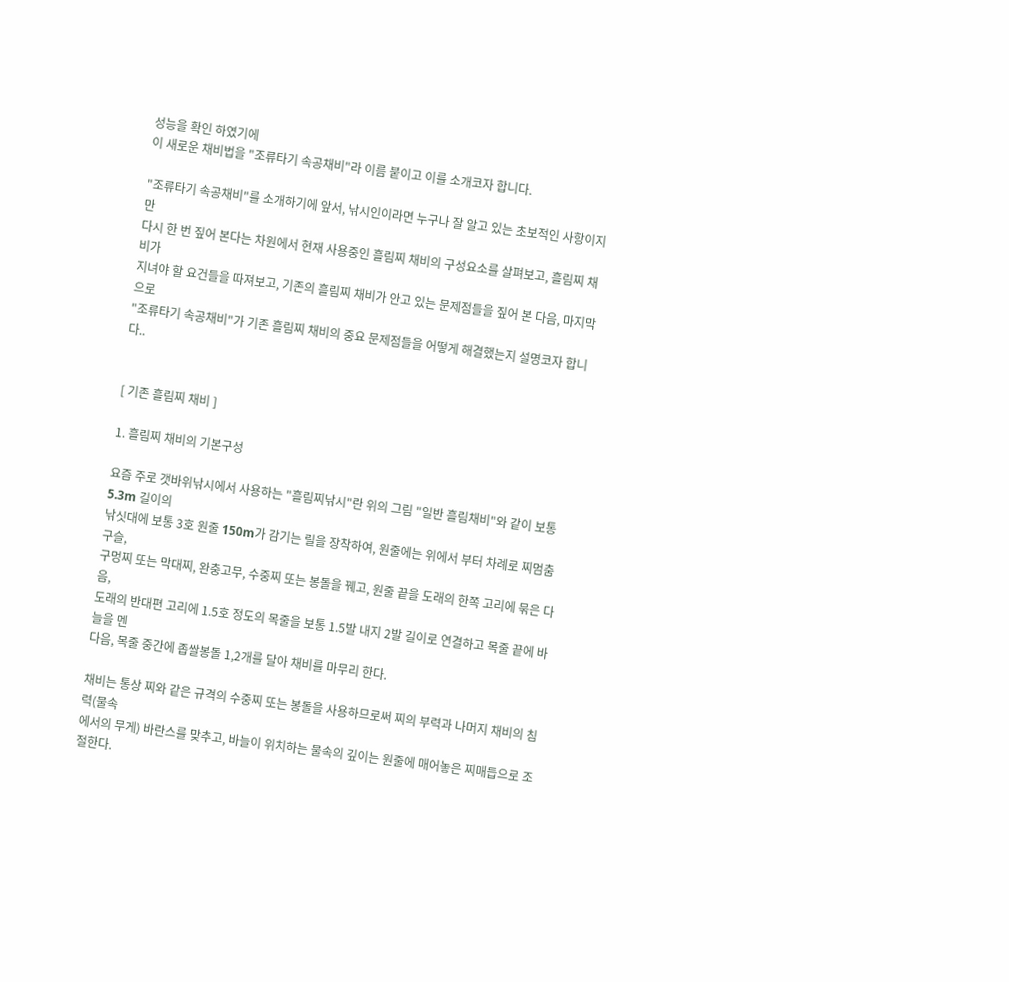성능을 확인 하였기에
이 새로운 채비법을 "조류타기 속공채비"라 이름 붙이고 이를 소개코자 합니다.

"조류타기 속공채비"를 소개하기에 앞서, 낚시인이라면 누구나 잘 알고 있는 초보적인 사항이지만
다시 한 번 짚어 본다는 차원에서 현재 사용중인 흘림찌 채비의 구성요소를 살펴보고, 흘림찌 채비가
지녀야 할 요건들을 따져보고, 기존의 흘림찌 채비가 안고 있는 문제점들을 짚어 본 다음, 마지막으로
"조류타기 속공채비"가 기존 흘림찌 채비의 중요 문제점들을 어떻게 해결했는지 설명코자 합니다..


[ 기존 흘림찌 채비 ]

1. 흘림찌 채비의 기본구성

요즘 주로 갯바위낚시에서 사용하는 "흘림찌낚시"란 위의 그림 "일반 흘림채비"와 같이 보통 5.3m 길이의
낚싯대에 보통 3호 원줄 150m가 감기는 릴을 장착하여, 원줄에는 위에서 부터 차례로 찌멈춤 구슬,
구멍찌 또는 막대찌, 완충고무, 수중찌 또는 봉돌을 꿰고, 원줄 끝을 도래의 한쪽 고리에 묶은 다음,
도래의 반대편 고리에 1.5호 정도의 목줄을 보통 1.5발 내지 2발 길이로 연결하고 목줄 끝에 바늘을 멘
다음, 목줄 중간에 좁쌀봉돌 1,2개를 달아 채비를 마무리 한다.

채비는 통상 찌와 같은 규격의 수중찌 또는 봉돌을 사용하므로써 찌의 부력과 나머지 채비의 침력(물속
에서의 무게) 바란스를 맞추고, 바늘이 위치하는 물속의 깊이는 원줄에 매어놓은 찌매듭으로 조절한다.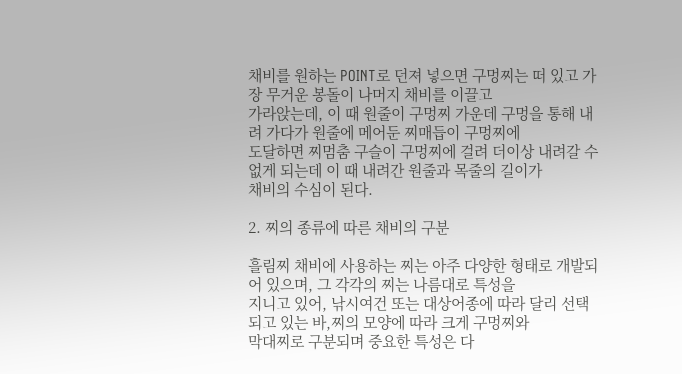채비를 원하는 POINT로 던져 넣으면 구멍찌는 떠 있고 가장 무거운 봉돌이 나머지 채비를 이끌고
가라앉는데, 이 때 원줄이 구멍찌 가운데 구멍을 통해 내려 가다가 원줄에 메어둔 찌매듭이 구멍찌에
도달하면 찌멈춤 구슬이 구멍찌에 걸려 더이상 내려갈 수 없게 되는데 이 때 내려간 원줄과 목줄의 길이가
채비의 수심이 된다.

2. 찌의 종류에 따른 채비의 구분

흘림찌 채비에 사용하는 찌는 아주 다양한 형태로 개발되어 있으며, 그 각각의 찌는 나름대로 특성을
지니고 있어, 낚시여건 또는 대상어종에 따라 달리 선택되고 있는 바,찌의 모양에 따라 크게 구멍찌와
막대찌로 구분되며 중요한 특성은 다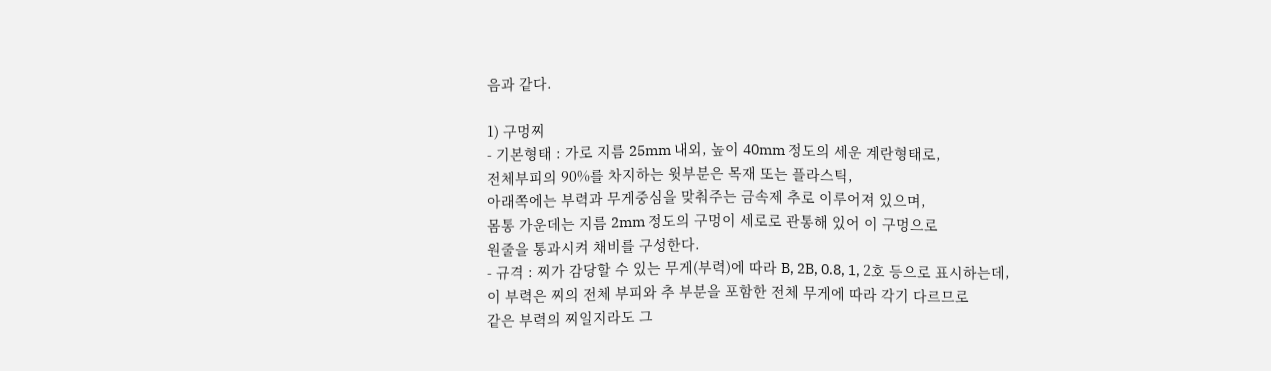음과 같다.

1) 구멍찌
- 기본형태 : 가로 지름 25mm 내외, 높이 40mm 정도의 세운 계란형태로,
전체부피의 90%를 차지하는 윗부분은 목재 또는 플라스틱,
아래쪽에는 부력과 무게중심을 맞춰주는 금속제 추로 이루어져 있으며,
몸통 가운데는 지름 2mm 정도의 구멍이 세로로 관통해 있어 이 구멍으로
원줄을 통과시켜 채비를 구성한다.
- 규격 : 찌가 감당할 수 있는 무게(부력)에 따라 B, 2B, 0.8, 1, 2호 등으로 표시하는데,
이 부력은 찌의 전체 부피와 추 부분을 포함한 전체 무게에 따라 각기 다르므로
같은 부력의 찌일지라도 그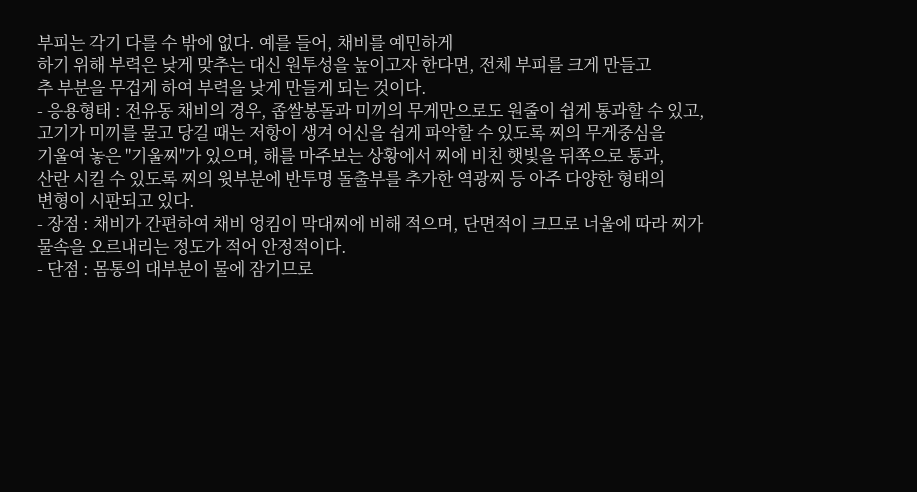부피는 각기 다를 수 밖에 없다. 예를 들어, 채비를 예민하게
하기 위해 부력은 낮게 맞추는 대신 원투성을 높이고자 한다면, 전체 부피를 크게 만들고
추 부분을 무겁게 하여 부력을 낮게 만들게 되는 것이다.
- 응용형태 : 전유동 채비의 경우, 좁쌀봉돌과 미끼의 무게만으로도 원줄이 쉽게 통과할 수 있고,
고기가 미끼를 물고 당길 때는 저항이 생겨 어신을 쉽게 파악할 수 있도록 찌의 무게중심을
기울여 놓은 "기울찌"가 있으며, 해를 마주보는 상황에서 찌에 비친 햇빛을 뒤쪽으로 통과,
산란 시킬 수 있도록 찌의 윗부분에 반투명 돌출부를 추가한 역광찌 등 아주 다양한 형태의
변형이 시판되고 있다.
- 장점 : 채비가 간편하여 채비 엉킴이 막대찌에 비해 적으며, 단면적이 크므로 너울에 따라 찌가
물속을 오르내리는 정도가 적어 안정적이다.
- 단점 : 몸통의 대부분이 물에 잠기므로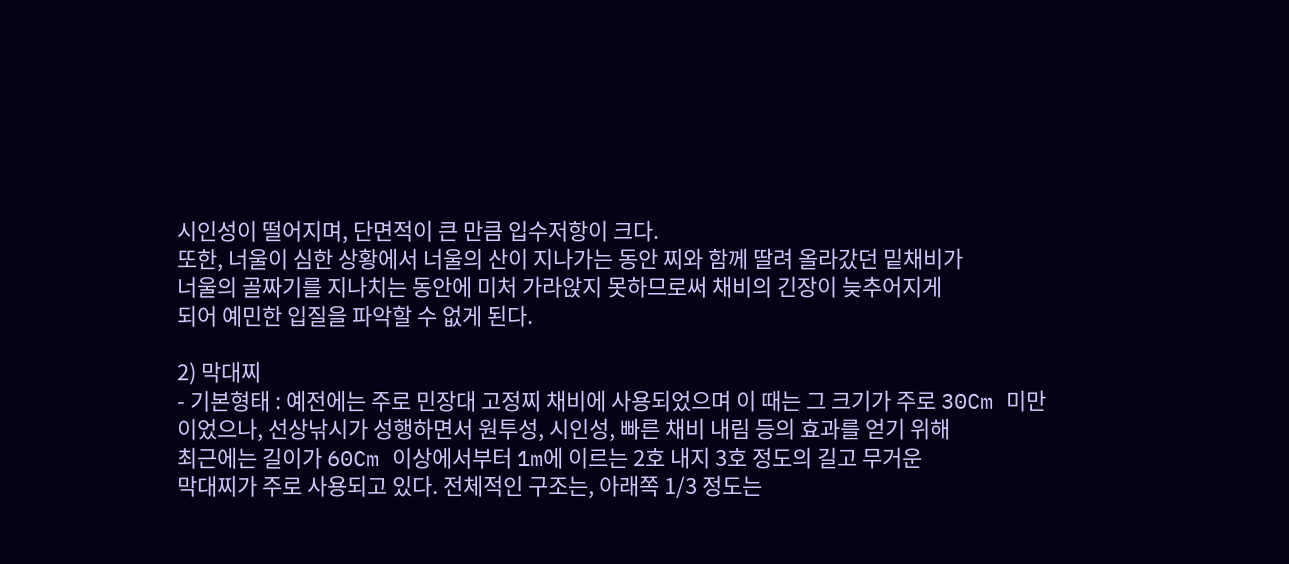시인성이 떨어지며, 단면적이 큰 만큼 입수저항이 크다.
또한, 너울이 심한 상황에서 너울의 산이 지나가는 동안 찌와 함께 딸려 올라갔던 밑채비가
너울의 골짜기를 지나치는 동안에 미처 가라앉지 못하므로써 채비의 긴장이 늦추어지게
되어 예민한 입질을 파악할 수 없게 된다.

2) 막대찌
- 기본형태 : 예전에는 주로 민장대 고정찌 채비에 사용되었으며 이 때는 그 크기가 주로 30Cm 미만
이었으나, 선상낚시가 성행하면서 원투성, 시인성, 빠른 채비 내림 등의 효과를 얻기 위해
최근에는 길이가 60Cm 이상에서부터 1m에 이르는 2호 내지 3호 정도의 길고 무거운
막대찌가 주로 사용되고 있다. 전체적인 구조는, 아래쪽 1/3 정도는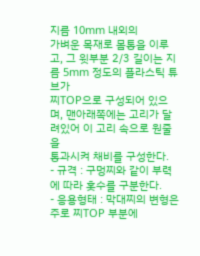지름 10mm 내외의
가벼운 목재로 몸통을 이루고, 그 윗부분 2/3 길이는 지름 5mm 정도의 플라스틱 튜브가
찌TOP으로 구성되어 있으며, 맨아래쪽에는 고리가 달려있어 이 고리 속으로 원줄을
통과시켜 채비를 구성한다.
- 규격 : 구멍찌와 같이 부력에 따라 홋수를 구분한다.
- 응용형태 : 막대찌의 변형은 주로 찌TOP 부분에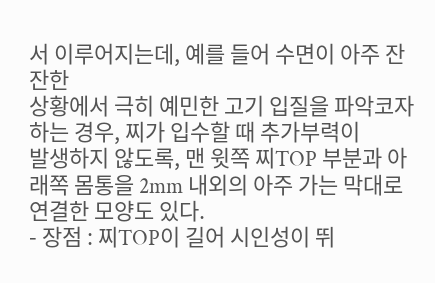서 이루어지는데, 예를 들어 수면이 아주 잔잔한
상황에서 극히 예민한 고기 입질을 파악코자 하는 경우, 찌가 입수할 때 추가부력이
발생하지 않도록, 맨 윗쪽 찌TOP 부분과 아래쪽 몸통을 2mm 내외의 아주 가는 막대로
연결한 모양도 있다.
- 장점 : 찌TOP이 길어 시인성이 뛰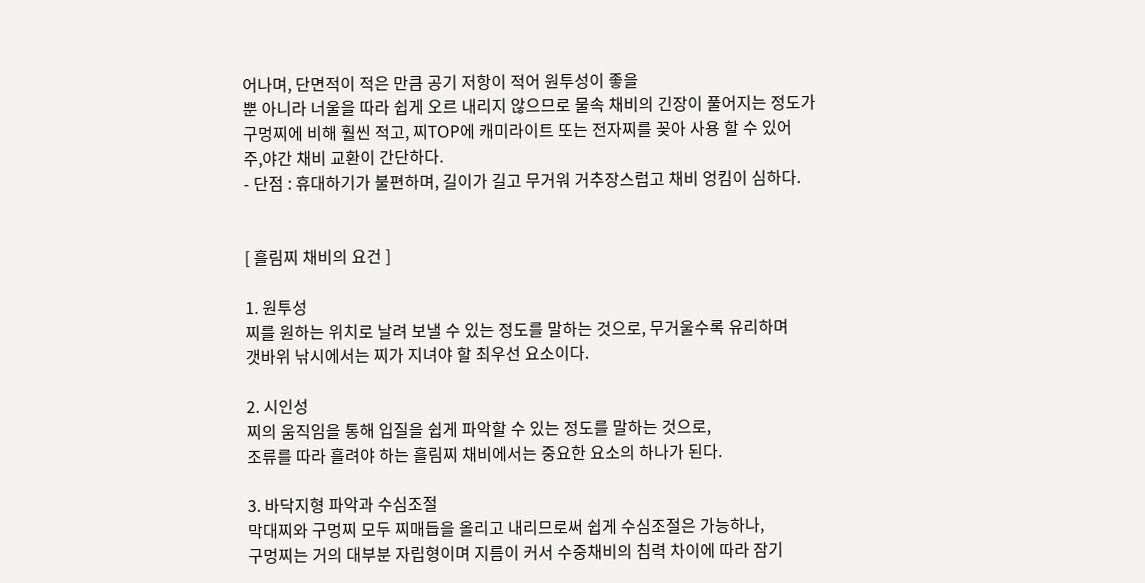어나며, 단면적이 적은 만큼 공기 저항이 적어 원투성이 좋을
뿐 아니라 너울을 따라 쉽게 오르 내리지 않으므로 물속 채비의 긴장이 풀어지는 정도가
구멍찌에 비해 훨씬 적고, 찌TOP에 캐미라이트 또는 전자찌를 꽂아 사용 할 수 있어
주,야간 채비 교환이 간단하다.
- 단점 : 휴대하기가 불편하며, 길이가 길고 무거워 거추장스럽고 채비 엉킴이 심하다.


[ 흘림찌 채비의 요건 ]

1. 원투성
찌를 원하는 위치로 날려 보낼 수 있는 정도를 말하는 것으로, 무거울수록 유리하며
갯바위 낚시에서는 찌가 지녀야 할 최우선 요소이다.

2. 시인성
찌의 움직임을 통해 입질을 쉽게 파악할 수 있는 정도를 말하는 것으로,
조류를 따라 흘려야 하는 흘림찌 채비에서는 중요한 요소의 하나가 된다.

3. 바닥지형 파악과 수심조절
막대찌와 구멍찌 모두 찌매듭을 올리고 내리므로써 쉽게 수심조절은 가능하나,
구멍찌는 거의 대부분 자립형이며 지름이 커서 수중채비의 침력 차이에 따라 잠기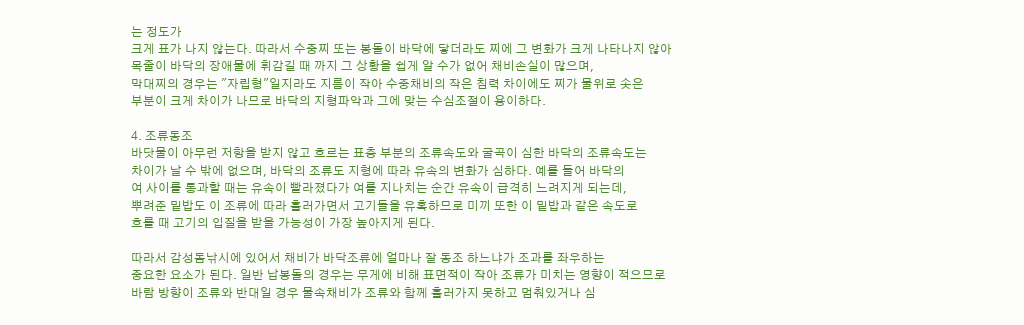는 정도가
크게 표가 나지 않는다. 따라서 수중찌 또는 봉돌이 바닥에 닿더라도 찌에 그 변화가 크게 나타나지 않아
목줄이 바닥의 장애물에 휘감길 때 까지 그 상황을 쉽게 알 수가 없어 채비손실이 많으며,
막대찌의 경우는 "자립형"일지라도 지름이 작아 수중채비의 작은 침력 차이에도 찌가 물위로 솟은
부분이 크게 차이가 나므로 바닥의 지형파악과 그에 맞는 수심조절이 용이하다.

4. 조류동조
바닷물이 아무런 저항을 받지 않고 흐르는 표층 부분의 조류속도와 굴곡이 심한 바닥의 조류속도는
차이가 날 수 밖에 없으며, 바닥의 조류도 지형에 따라 유속의 변화가 심하다. 예를 들어 바닥의
여 사이를 통과할 때는 유속이 빨라졌다가 여를 지나치는 순간 유속이 급격히 느려지게 되는데,
뿌려준 밑밥도 이 조류에 따라 흘러가면서 고기들을 유혹하므로 미끼 또한 이 밑밥과 같은 속도로
흐를 때 고기의 입질을 받을 가능성이 가장 높아지게 된다.

따라서 감성돔낚시에 있어서 채비가 바닥조류에 얼마나 잘 동조 하느냐가 조과를 좌우하는
중요한 요소가 된다. 일반 납봉돌의 경우는 무게에 비해 표면적이 작아 조류가 미치는 영향이 적으므로
바람 방향이 조류와 반대일 경우 물속채비가 조류와 함께 흘러가지 못하고 멈춰있거나 심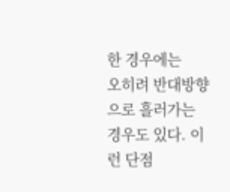한 경우에는
오히려 반대방향으로 흘러가는 경우도 있다. 이런 단점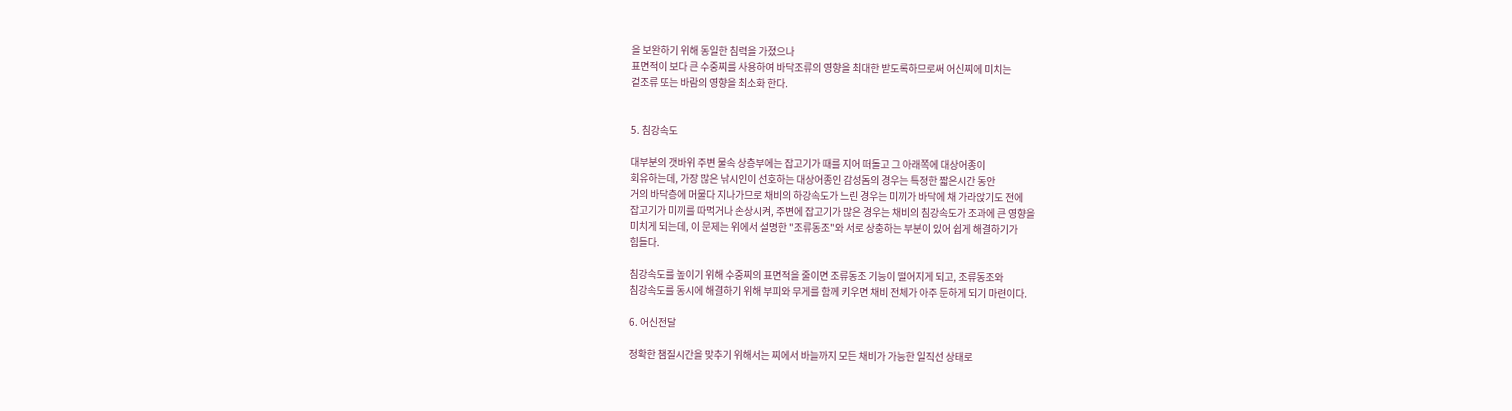을 보완하기 위해 동일한 침력을 가졌으나
표면적이 보다 큰 수중찌를 사용하여 바닥조류의 영향을 최대한 받도록하므로써 어신찌에 미치는
겉조류 또는 바람의 영향을 최소화 한다.


5. 침강속도

대부분의 갯바위 주변 물속 상층부에는 잡고기가 때를 지어 떠돌고 그 아래쪽에 대상어종이
회유하는데, 가장 많은 낚시인이 선호하는 대상어종인 감성돔의 경우는 특정한 짧은시간 동안
거의 바닥층에 머물다 지나가므로 채비의 하강속도가 느린 경우는 미끼가 바닥에 채 가라앉기도 전에
잡고기가 미끼를 따먹거나 손상시켜, 주변에 잡고기가 많은 경우는 채비의 침강속도가 조과에 큰 영향을
미치게 되는데, 이 문제는 위에서 설명한 "조류동조"와 서로 상충하는 부분이 있어 쉽게 해결하기가
힘들다.

침강속도를 높이기 위해 수중찌의 표면적을 줄이면 조류동조 기능이 떨어지게 되고, 조류동조와
침강속도를 동시에 해결하기 위해 부피와 무게를 함께 키우면 채비 전체가 아주 둔하게 되기 마련이다.

6. 어신전달

정확한 챔질시간을 맞추기 위해서는 찌에서 바늘까지 모든 채비가 가능한 일직선 상태로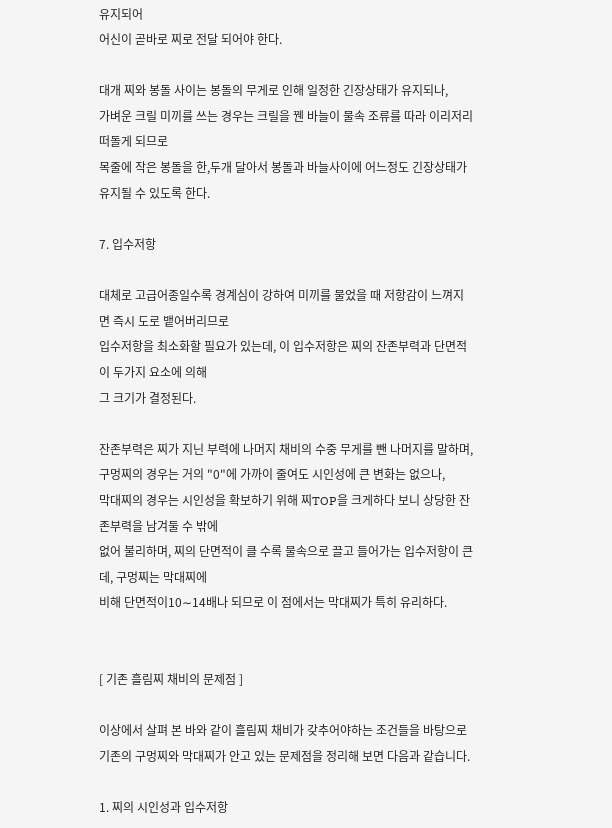유지되어
어신이 곧바로 찌로 전달 되어야 한다.

대개 찌와 봉돌 사이는 봉돌의 무게로 인해 일정한 긴장상태가 유지되나,
가벼운 크릴 미끼를 쓰는 경우는 크릴을 꿴 바늘이 물속 조류를 따라 이리저리 떠돌게 되므로
목줄에 작은 봉돌을 한,두개 달아서 봉돌과 바늘사이에 어느정도 긴장상태가 유지될 수 있도록 한다.

7. 입수저항

대체로 고급어종일수록 경계심이 강하여 미끼를 물었을 때 저항감이 느껴지면 즉시 도로 뱉어버리므로
입수저항을 최소화할 필요가 있는데, 이 입수저항은 찌의 잔존부력과 단면적 이 두가지 요소에 의해
그 크기가 결정된다.

잔존부력은 찌가 지닌 부력에 나머지 채비의 수중 무게를 뺀 나머지를 말하며,
구멍찌의 경우는 거의 "0"에 가까이 줄여도 시인성에 큰 변화는 없으나,
막대찌의 경우는 시인성을 확보하기 위해 찌TOP을 크게하다 보니 상당한 잔존부력을 남겨둘 수 밖에
없어 불리하며, 찌의 단면적이 클 수록 물속으로 끌고 들어가는 입수저항이 큰데, 구멍찌는 막대찌에
비해 단면적이10∼14배나 되므로 이 점에서는 막대찌가 특히 유리하다.


[ 기존 흘림찌 채비의 문제점 ]

이상에서 살펴 본 바와 같이 흘림찌 채비가 갖추어야하는 조건들을 바탕으로
기존의 구멍찌와 막대찌가 안고 있는 문제점을 정리해 보면 다음과 같습니다.

1. 찌의 시인성과 입수저항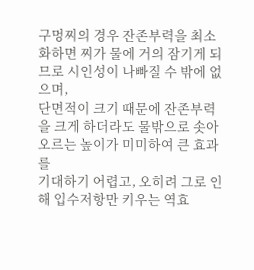구멍찌의 경우 잔존부력을 최소화하면 찌가 물에 거의 잠기게 되므로 시인성이 나빠질 수 밖에 없으며,
단면적이 크기 때문에 잔존부력을 크게 하더라도 물밖으로 솟아오르는 높이가 미미하여 큰 효과를
기대하기 어렵고, 오히려 그로 인해 입수저항만 키우는 역효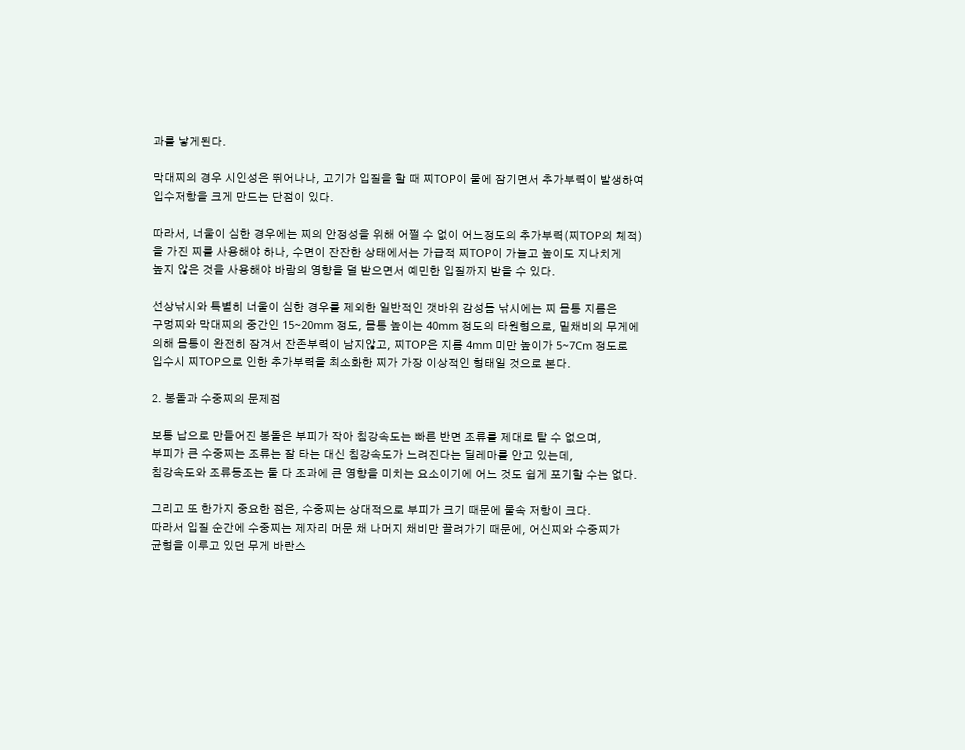과를 낳게된다.

막대찌의 경우 시인성은 뛰어나나, 고기가 입질을 할 때 찌TOP이 물에 잠기면서 추가부력이 발생하여
입수저항을 크게 만드는 단점이 있다.

따라서, 너울이 심한 경우에는 찌의 안정성을 위해 어쩔 수 없이 어느정도의 추가부력(찌TOP의 체적)
을 가진 찌를 사용해야 하나, 수면이 잔잔한 상태에서는 가급적 찌TOP이 가늘고 높이도 지나치게
높지 않은 것을 사용해야 바람의 영향을 덜 받으면서 예민한 입질까지 받을 수 있다.

선상낚시와 특별히 너울이 심한 경우를 제외한 일반적인 갯바위 감성돔 낚시에는 찌 몸통 지름은
구멍찌와 막대찌의 중간인 15∼20mm 정도, 몸통 높이는 40mm 정도의 타원형으로, 밑채비의 무게에
의해 몸통이 완전히 잠겨서 잔존부력이 남지않고, 찌TOP은 지름 4mm 미만 높이가 5∼7Cm 정도로
입수시 찌TOP으로 인한 추가부력을 최소화한 찌가 가장 이상적인 형태일 것으로 본다.

2. 봉돌과 수중찌의 문제점

보통 납으로 만들어진 봉돌은 부피가 작아 침강속도는 빠른 반면 조류를 제대로 탈 수 없으며,
부피가 큰 수중찌는 조류는 잘 타는 대신 침강속도가 느려진다는 딜레마를 안고 있는데,
침강속도와 조류동조는 둘 다 조과에 큰 영향을 미치는 요소이기에 어느 것도 쉽게 포기할 수는 없다.

그리고 또 한가지 중요한 점은, 수중찌는 상대적으로 부피가 크기 때문에 물속 저항이 크다.
따라서 입질 순간에 수중찌는 제자리 머문 채 나머지 채비만 끌려가기 때문에, 어신찌와 수중찌가
균형을 이루고 있던 무게 바란스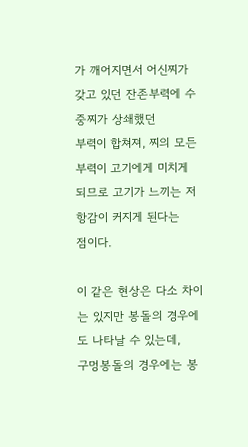가 깨어지면서 어신찌가 갖고 있던 잔존부력에 수중찌가 상쇄했던
부력이 합쳐져, 찌의 모든 부력이 고기에게 미치게 되므로 고기가 느끼는 저항감이 커지게 된다는
점이다.

이 같은 현상은 다소 차이는 있지만 봉돌의 경우에도 나타날 수 있는데,
구멍봉돌의 경우에는 봉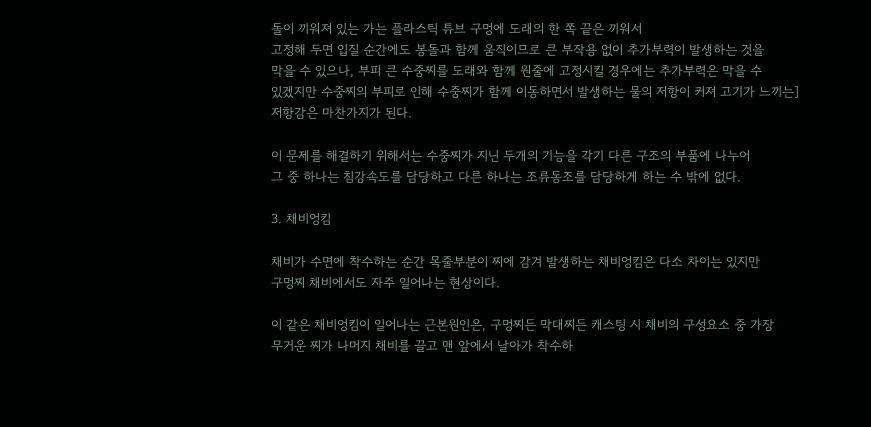돌이 끼워져 있는 가는 플라스틱 튜브 구멍에 도래의 한 쪽 끝은 끼워서
고정해 두면 입질 순간에도 봉돌과 함께 움직이므로 큰 부작용 없이 추가부력이 발생하는 것을
막을 수 있으나, 부피 큰 수중찌를 도래와 함께 원줄에 고정시킬 경우에는 추가부력은 막을 수
있겠지만 수중찌의 부피로 인해 수중찌가 함께 이동하면서 발생하는 물의 저항이 커져 고기가 느끼는]
저항감은 마찬가지가 된다.

이 문제를 해결하기 위해서는 수중찌가 지닌 두개의 기능을 각기 다른 구조의 부품에 나누어
그 중 하나는 침강속도를 담당하고 다른 하나는 조류동조를 담당하게 하는 수 밖에 없다.

3. 채비엉킴

채비가 수면에 착수하는 순간 목줄부분이 찌에 감겨 발생하는 채비엉킴은 다소 차이는 있지만
구멍찌 채비에서도 자주 일어나는 현상이다.

이 같은 채비엉킴이 일어나는 근본원인은, 구멍찌든 막대찌든 캐스팅 시 채비의 구성요소 중 가장
무거운 찌가 나머지 채비를 끌고 맨 앞에서 날아가 착수하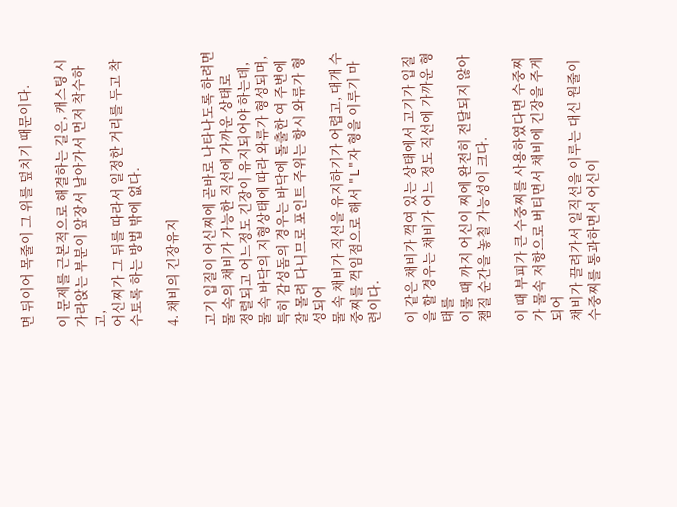면 뒤이어 목줄이 그 위를 덮치기 때문이다.

이 문제를 근본적으로 해결하는 길은, 캐스팅 시 가라앉는 부분이 앞장서 날아가서 먼저 착수하고,
어신찌가 그 뒤를 따라서 일정한 거리를 두고 착수토록 하는 방법 밖에 없다.

4. 채비의 긴장유지

고기 입질이 어신찌에 곧바로 나타나도록 하려면 물 속의 채비가 가능한 직선에 가까운 상태로
정렬되고 어느정도 긴장이 유지되어야 하는데, 물 속 바닥의 지형상태에 따라 와류가 형성되며,
특히 감성돔의 경우는 바닥에 돌출한 여 주변에 잘 몰려 다니므로 포인트 주위는 항시 와류가 형성되어
물 속 채비가 직선을 유지하기가 어렵고, 대개 수중찌를 꺽임점으로 해서 "L"자 형을 이루기 마련이다.

이 같은 채비가 꺽여 있는 상태에서 고기가 입질을 할 경우는 채비가 어느 정도 직선에 가까운 형태를
이룰 때 까지 어신이 찌에 완전히 전달되지 않아 챔질 순간을 놓칠 가능성이 크다.

이 때 부피가 큰 수중찌를 사용하였다면 수중찌가 물속 저항으로 버티면서 채비에 긴장을 주게되어
채비가 끌려가서 일직선을 이루는 대신 원줄이 수중찌를 통과하면서 어신이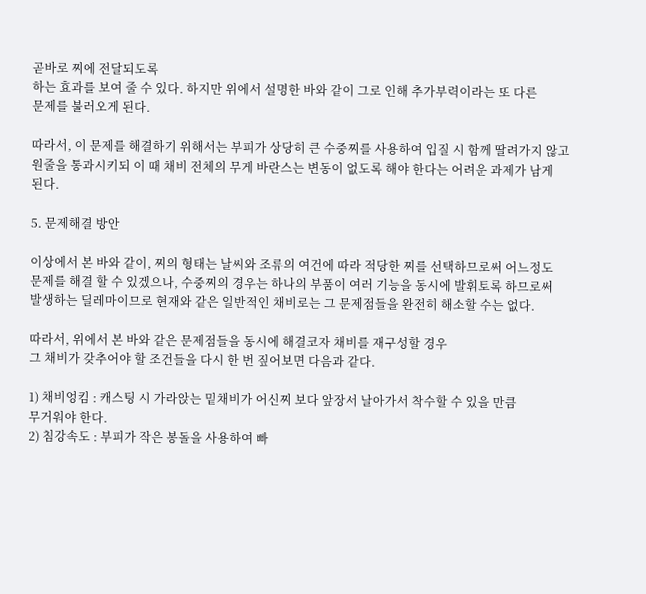곧바로 찌에 전달되도록
하는 효과를 보여 줄 수 있다. 하지만 위에서 설명한 바와 같이 그로 인해 추가부력이라는 또 다른
문제를 불러오게 된다.

따라서, 이 문제를 해결하기 위해서는 부피가 상당히 큰 수중찌를 사용하여 입질 시 함께 딸려가지 않고
원줄을 통과시키되 이 때 채비 전체의 무게 바란스는 변동이 없도록 해야 한다는 어려운 과제가 남게
된다.

5. 문제해결 방안

이상에서 본 바와 같이, 찌의 형태는 날씨와 조류의 여건에 따라 적당한 찌를 선택하므로써 어느정도
문제를 해결 할 수 있겠으나, 수중찌의 경우는 하나의 부품이 여러 기능을 동시에 발휘토록 하므로써
발생하는 딜레마이므로 현재와 같은 일반적인 채비로는 그 문제점들을 완전히 해소할 수는 없다.

따라서, 위에서 본 바와 같은 문제점들을 동시에 해결코자 채비를 재구성할 경우
그 채비가 갖추어야 할 조건들을 다시 한 번 짚어보면 다음과 같다.

1) 채비엉킴 : 캐스팅 시 가라앉는 밑채비가 어신찌 보다 앞장서 날아가서 착수할 수 있을 만큼
무거워야 한다.
2) 침강속도 : 부피가 작은 봉돌을 사용하여 빠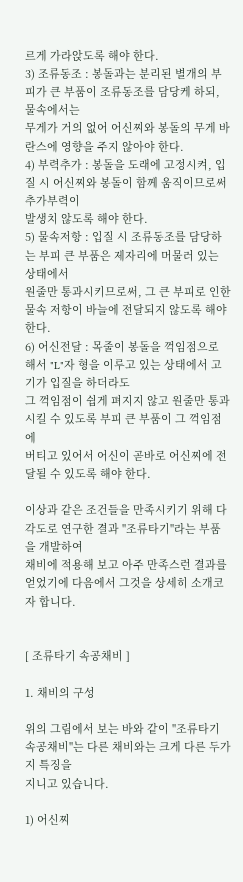르게 가라앉도록 해야 한다.
3) 조류동조 : 봉돌과는 분리된 별개의 부피가 큰 부품이 조류동조를 담당케 하되, 물속에서는
무게가 거의 없어 어신찌와 봉돌의 무게 바란스에 영향을 주지 않아야 한다.
4) 부력추가 : 봉돌을 도래에 고정시켜, 입질 시 어신찌와 봉돌이 함께 움직이므로써 추가부력이
발생치 않도록 해야 한다.
5) 물속저항 : 입질 시 조류동조를 담당하는 부피 큰 부품은 제자리에 머물러 있는 상태에서
원줄만 통과시키므로써, 그 큰 부피로 인한 물속 저항이 바늘에 전달되지 않도록 해야 한다.
6) 어신전달 : 목줄이 봉돌을 꺽임점으로 해서 "L"자 형을 이루고 있는 상태에서 고기가 입질을 하더라도
그 꺽임점이 쉽게 펴지지 않고 원줄만 통과시킬 수 있도록 부피 큰 부품이 그 꺽임점에
버티고 있어서 어신이 곧바로 어신찌에 전달될 수 있도록 해야 한다.

이상과 같은 조건들을 만족시키기 위해 다각도로 연구한 결과 "조류타기"라는 부품을 개발하여
채비에 적용해 보고 아주 만족스런 결과를 얻었기에 다음에서 그것을 상세히 소개코자 합니다.


[ 조류타기 속공채비 ]

1. 채비의 구성

위의 그림에서 보는 바와 같이 "조류타기 속공채비"는 다른 채비와는 크게 다른 두가지 특징을
지니고 있습니다.

1) 어신찌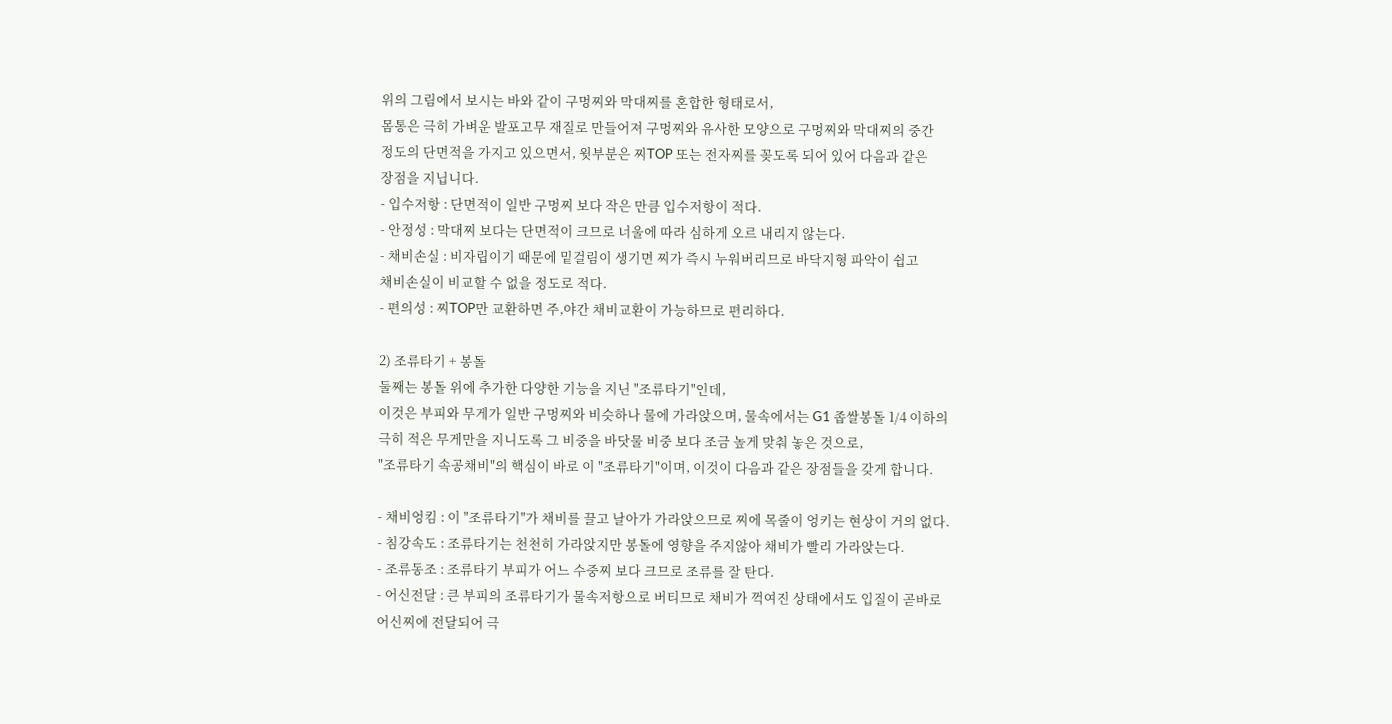위의 그림에서 보시는 바와 같이 구멍찌와 막대찌를 혼합한 형태로서,
몸통은 극히 가벼운 발포고무 재질로 만들어져 구멍찌와 유사한 모양으로 구멍찌와 막대찌의 중간
정도의 단면적을 가지고 있으면서, 윗부분은 찌TOP 또는 전자찌를 꽂도록 되어 있어 다음과 같은
장점을 지닙니다.
- 입수저항 : 단면적이 일반 구멍찌 보다 작은 만큼 입수저항이 적다.
- 안정성 : 막대찌 보다는 단면적이 크므로 너울에 따라 심하게 오르 내리지 않는다.
- 채비손실 : 비자립이기 때문에 밑걸림이 생기면 찌가 즉시 누워버리므로 바닥지형 파악이 쉽고
채비손실이 비교할 수 없을 정도로 적다.
- 편의성 : 찌TOP만 교환하면 주,야간 채비교환이 가능하므로 편리하다.

2) 조류타기 + 봉돌
둘째는 봉돌 위에 추가한 다양한 기능을 지닌 "조류타기"인데,
이것은 부피와 무게가 일반 구멍찌와 비슷하나 물에 가라앉으며, 물속에서는 G1 좁쌀봉돌 1/4 이하의
극히 적은 무게만을 지니도록 그 비중을 바닷물 비중 보다 조금 높게 맞춰 놓은 것으로,
"조류타기 속공채비"의 핵심이 바로 이 "조류타기"이며, 이것이 다음과 같은 장점들을 갖게 합니다.

- 채비엉킴 : 이 "조류타기"가 채비를 끌고 날아가 가라앉으므로 찌에 목줄이 엉키는 현상이 거의 없다.
- 침강속도 : 조류타기는 천천히 가라앉지만 봉돌에 영향을 주지않아 채비가 빨리 가라앉는다.
- 조류동조 : 조류타기 부피가 어느 수중찌 보다 크므로 조류를 잘 탄다.
- 어신전달 : 큰 부피의 조류타기가 물속저항으로 버티므로 채비가 꺽여진 상태에서도 입질이 곧바로
어신찌에 전달되어 극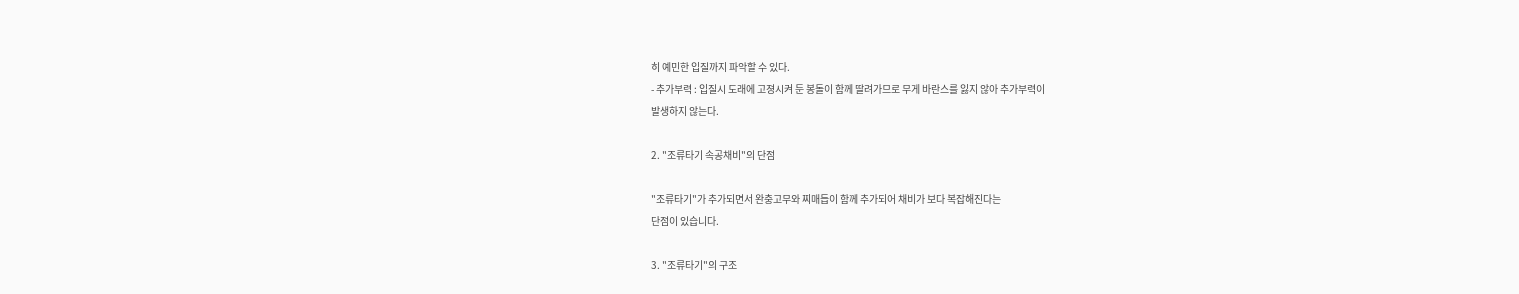히 예민한 입질까지 파악할 수 있다.
- 추가부력 : 입질시 도래에 고졍시켜 둔 봉돌이 함께 딸려가므로 무게 바란스를 잃지 않아 추가부력이
발생하지 않는다.

2. "조류타기 속공채비"의 단점

"조류타기"가 추가되면서 완충고무와 찌매듭이 함께 추가되어 채비가 보다 복잡해진다는
단점이 있습니다.

3. "조류타기"의 구조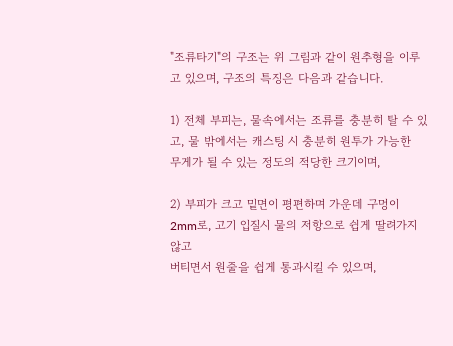"조류타기"의 구조는 위 그림과 같이 원추형을 이루고 있으며, 구조의 특징은 다음과 같습니다.

1) 전체 부피는, 물속에서는 조류를 충분히 탈 수 있고, 물 밖에서는 캐스팅 시 충분히 원투가 가능한
무게가 될 수 있는 정도의 적당한 크기이며,

2) 부피가 크고 밑면이 평편하며 가운데 구멍이 2mm로, 고기 입질시 물의 저항으로 쉽게 딸려가지 않고
버티면서 원줄을 쉽게 통과시킬 수 있으며,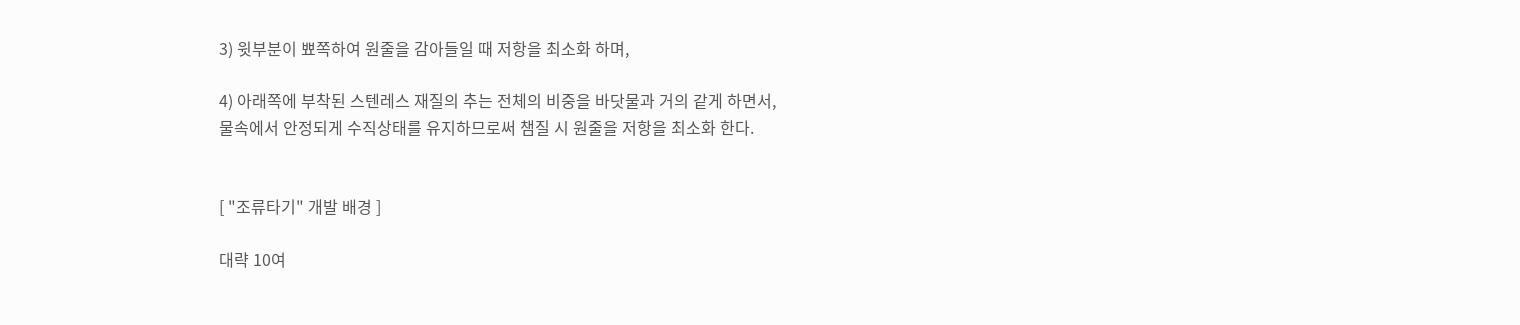3) 윗부분이 뾰쪽하여 원줄을 감아들일 때 저항을 최소화 하며,

4) 아래쪽에 부착된 스텐레스 재질의 추는 전체의 비중을 바닷물과 거의 같게 하면서,
물속에서 안정되게 수직상태를 유지하므로써 챔질 시 원줄을 저항을 최소화 한다.


[ "조류타기" 개발 배경 ]

대략 10여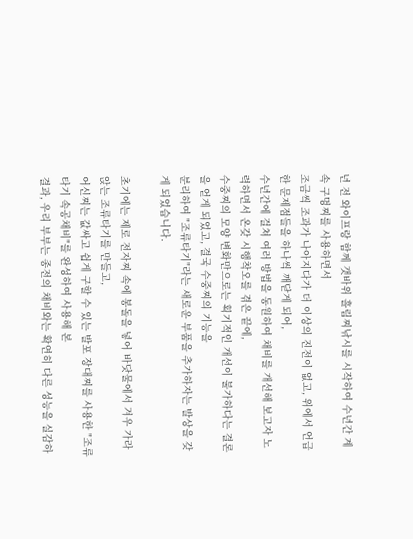년 전 와이프랑 함께 갯바위 흘림찌낚시를 시작하여 수년간 계속 구멍찌를 사용하면서
조금씩 조과가 나아지다가 더 이상의 진전이 없고, 위에서 언급한 문제점들을 하나씩 깨닫게 되어,
수년간에 걸쳐 여러 방법을 동원하여 채비를 개선해 보고자 노력하면서 온갖 시행착오를 겪은 끝에,
수중찌의 모양 변화만으로는 획기적인 개선이 불가하다는 결론을 얻게 되었고, 결국 수중찌의 기능을
분리하여 "조류타기"라는 새로운 부품을 추가하자는 발상을 갖게 되었습니다.

초기에는 제로 전자찌 속에 봉돌을 넣어 바닷물에서 겨우 가라앉는 조류타기를 만들고,
어신찌는 값싸고 쉽게 구할 수 있는 발포 장대찌를 사용한 "조류타기 속공채비"를 완성하여 사용해 본
결과, 우리 부부는 종전의 채비와는 확연히 다른 성능을 실감하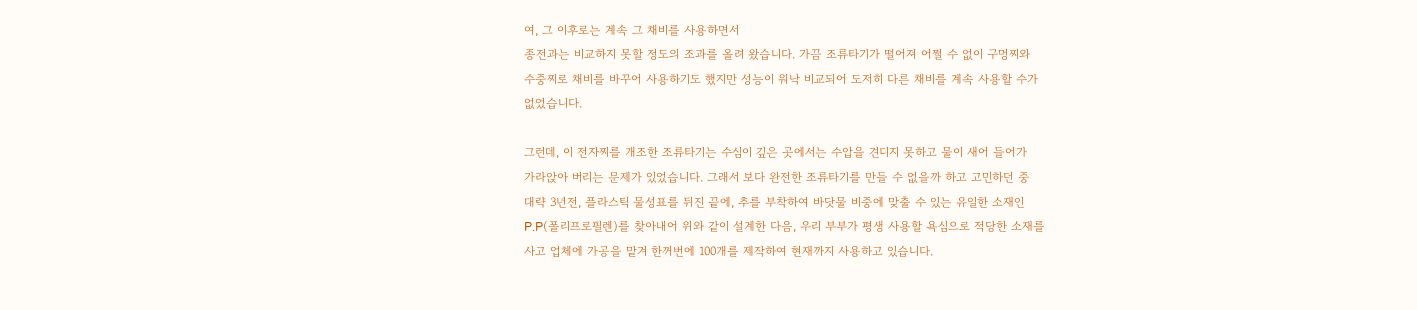여, 그 이후로는 계속 그 채비를 사용하면서
종전과는 비교하지 못할 정도의 조과를 올려 왔습니다. 가끔 조류타기가 떨어져 어쩔 수 없이 구멍찌와
수중찌로 채비를 바꾸어 사용하기도 했지만 성능이 워낙 비교되어 도저히 다른 채비를 계속 사용할 수가
없었습니다.

그런데, 이 전자찌를 개조한 조류타기는 수심이 깊은 곳에서는 수압을 견디지 못하고 물이 새어 들어가
가라앉아 버리는 문제가 있었습니다. 그래서 보다 완전한 조류타기를 만들 수 없을까 하고 고민하던 중
대략 3년전, 플라스틱 물성표를 뒤진 끝에, 추를 부착하여 바닷물 비중에 맞출 수 있는 유일한 소재인
P.P(폴리프로필렌)를 찾아내어 위와 같이 설계한 다음, 우리 부부가 평생 사용할 욕심으로 적당한 소재를
사고 업체에 가공을 맡겨 한꺼번에 100개를 제작하여 현재까지 사용하고 있습니다.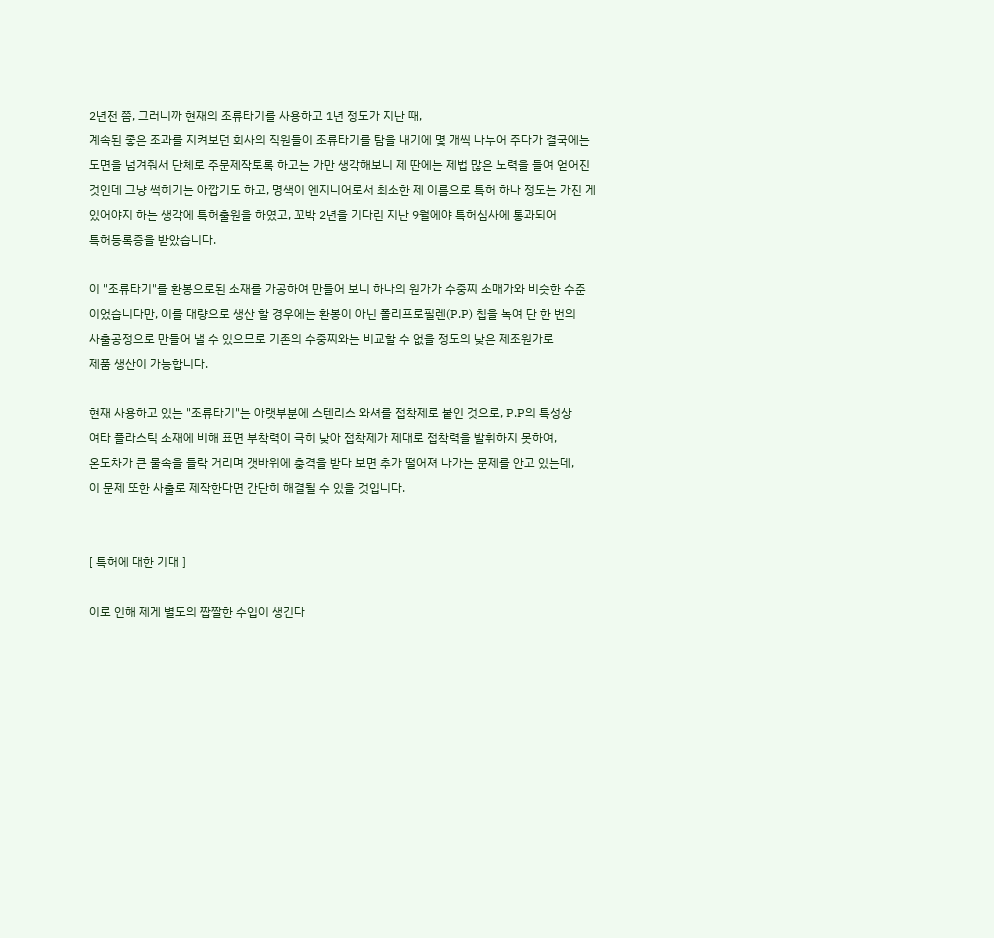2년전 쯤, 그러니까 현재의 조류타기를 사용하고 1년 정도가 지난 때,
계속된 좋은 조과를 지켜보던 회사의 직원들이 조류타기를 탐을 내기에 몇 개씩 나누어 주다가 결국에는
도면을 넘겨줘서 단체로 주문제작토록 하고는 가만 생각해보니 제 딴에는 제법 많은 노력을 들여 얻어진
것인데 그냥 썩히기는 아깝기도 하고, 명색이 엔지니어로서 최소한 제 이름으로 특허 하나 정도는 가진 게
있어야지 하는 생각에 특허출원을 하였고, 꼬박 2년을 기다린 지난 9월에야 특허심사에 통과되어
특허등록증을 받았습니다.

이 "조류타기"를 환봉으로된 소재를 가공하여 만들어 보니 하나의 원가가 수중찌 소매가와 비슷한 수준
이었습니다만, 이를 대량으로 생산 할 경우에는 환봉이 아닌 폴리프로필렌(P.P) 칩을 녹여 단 한 번의
사출공정으로 만들어 낼 수 있으므로 기존의 수중찌와는 비교할 수 없을 정도의 낮은 제조원가로
제품 생산이 가능합니다.

현재 사용하고 있는 "조류타기"는 아랫부분에 스텐리스 와셔를 접착제로 붙인 것으로, P.P의 특성상
여타 플라스틱 소재에 비해 표면 부착력이 극히 낮아 접착제가 제대로 접착력을 발휘하지 못하여,
온도차가 큰 물속을 들락 거리며 갯바위에 충격을 받다 보면 추가 떨어져 나가는 문제를 안고 있는데,
이 문제 또한 사출로 제작한다면 간단히 해결될 수 있을 것입니다.


[ 특허에 대한 기대 ]

이로 인해 제게 별도의 짭짤한 수입이 생긴다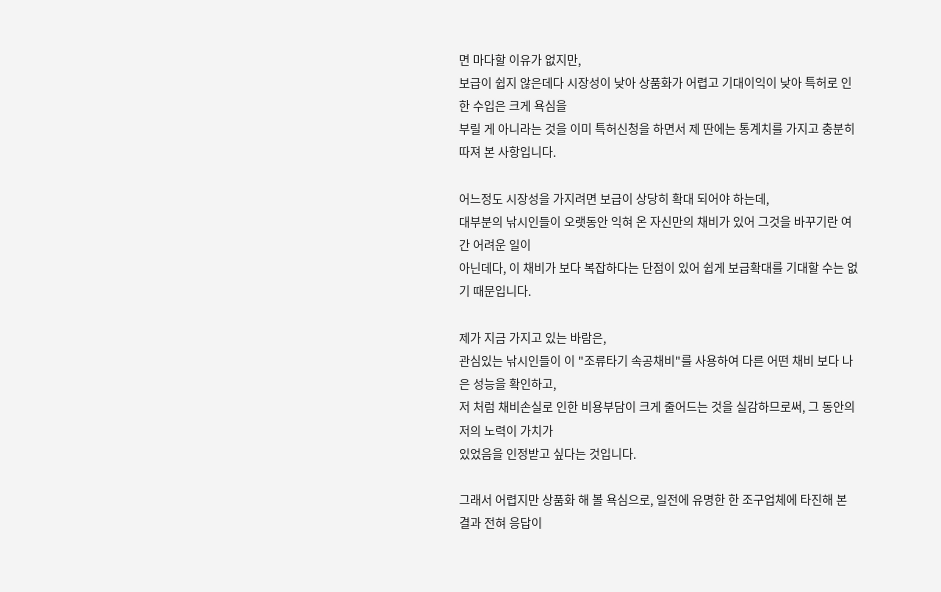면 마다할 이유가 없지만,
보급이 쉽지 않은데다 시장성이 낮아 상품화가 어렵고 기대이익이 낮아 특허로 인한 수입은 크게 욕심을
부릴 게 아니라는 것을 이미 특허신청을 하면서 제 딴에는 통계치를 가지고 충분히 따져 본 사항입니다.

어느정도 시장성을 가지려면 보급이 상당히 확대 되어야 하는데,
대부분의 낚시인들이 오랫동안 익혀 온 자신만의 채비가 있어 그것을 바꾸기란 여간 어려운 일이
아닌데다, 이 채비가 보다 복잡하다는 단점이 있어 쉽게 보급확대를 기대할 수는 없기 때문입니다.

제가 지금 가지고 있는 바람은,
관심있는 낚시인들이 이 "조류타기 속공채비"를 사용하여 다른 어떤 채비 보다 나은 성능을 확인하고,
저 처럼 채비손실로 인한 비용부담이 크게 줄어드는 것을 실감하므로써, 그 동안의 저의 노력이 가치가
있었음을 인정받고 싶다는 것입니다.

그래서 어렵지만 상품화 해 볼 욕심으로, 일전에 유명한 한 조구업체에 타진해 본 결과 전혀 응답이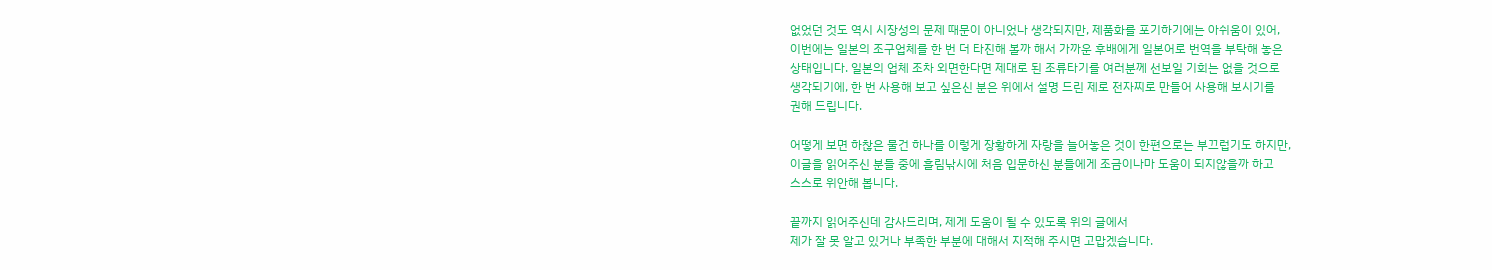없었던 것도 역시 시장성의 문제 때문이 아니었나 생각되지만, 제품화를 포기하기에는 아쉬움이 있어,
이번에는 일본의 조구업체를 한 번 더 타진해 볼까 해서 가까운 후배에게 일본어로 번역을 부탁해 놓은
상태입니다. 일본의 업체 조차 외면한다면 제대로 된 조류타기를 여러분께 선보일 기회는 없을 것으로
생각되기에, 한 번 사용해 보고 싶은신 분은 위에서 설명 드린 제로 전자찌로 만들어 사용해 보시기를
권해 드립니다.

어떻게 보면 하찮은 물건 하나를 이렇게 장황하게 자랑을 늘어놓은 것이 한편으로는 부끄럽기도 하지만,
이글을 읽어주신 분들 중에 흘림낚시에 처음 입문하신 분들에게 조금이나마 도움이 되지않을까 하고
스스로 위안해 봅니다.

끝까지 읽어주신데 감사드리며, 제게 도움이 될 수 있도록 위의 글에서
제가 잘 못 알고 있거나 부족한 부분에 대해서 지적해 주시면 고맙겠습니다.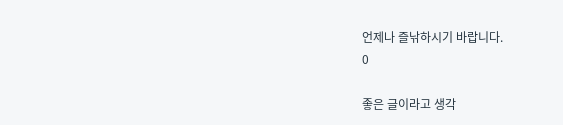언제나 즐낚하시기 바랍니다.
0

좋은 글이라고 생각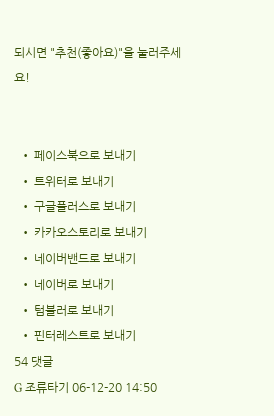되시면 "추천(좋아요)"을 눌러주세요!


  • 페이스북으로 보내기
  • 트위터로 보내기
  • 구글플러스로 보내기
  • 카카오스토리로 보내기
  • 네이버밴드로 보내기
  • 네이버로 보내기
  • 텀블러로 보내기
  • 핀터레스트로 보내기
54 댓글
G 조류타기 06-12-20 14:50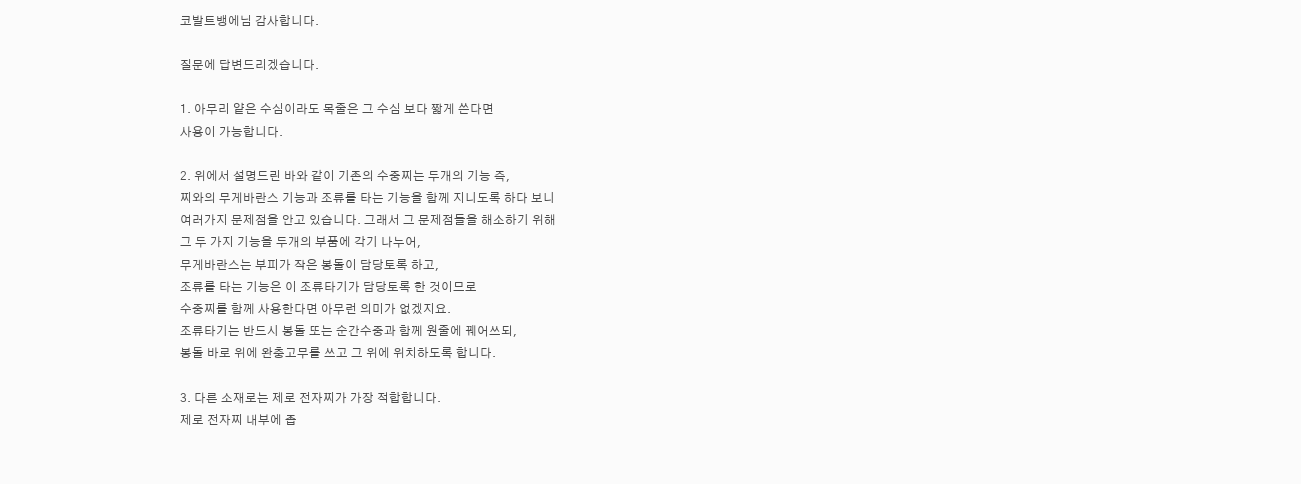코발트뱅에님 감사합니다.

질문에 답변드리겠습니다.

1. 아무리 얕은 수심이라도 목줄은 그 수심 보다 짧게 쓴다면
사용이 가능합니다.

2. 위에서 설명드린 바와 같이 기존의 수중찌는 두개의 기능 즉,
찌와의 무게바란스 기능과 조류를 타는 기능을 함께 지니도록 하다 보니
여러가지 문제점을 안고 있습니다. 그래서 그 문제점들을 해소하기 위해
그 두 가지 기능을 두개의 부품에 각기 나누어,
무게바란스는 부피가 작은 봉돌이 담당토록 하고,
조류를 타는 기능은 이 조류타기가 담당토록 한 것이므로
수중찌를 함께 사용한다면 아무런 의미가 없겠지요.
조류타기는 반드시 봉돌 또는 순간수중과 함께 원줄에 꿰어쓰되,
봉돌 바로 위에 완충고무를 쓰고 그 위에 위치하도록 합니다.

3. 다른 소재로는 제로 전자찌가 가장 적합합니다.
제로 전자찌 내부에 좁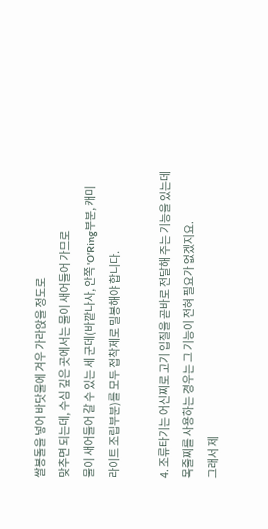쌀봉돌을 넣어 바닷물에 겨우 가라앉을 정도로
맞추면 되는데, 수심 깊은 곳에서는 물이 새어들어 가므로
물이 새어들어 갈 수 있는 세 군데(바깥나사, 안쪽 'O'Ring부분, 캐미
라이트 조립부분)를 모두 접착제로 밀봉해야 합니다.

4. 조류타기는 어신찌로 고기 입질을 곧바로 전달해 주는 기능을 있는데
목줄찌를 사용하는 경우는 그 기능이 전혀 필요가 없겠지요.
그래서 제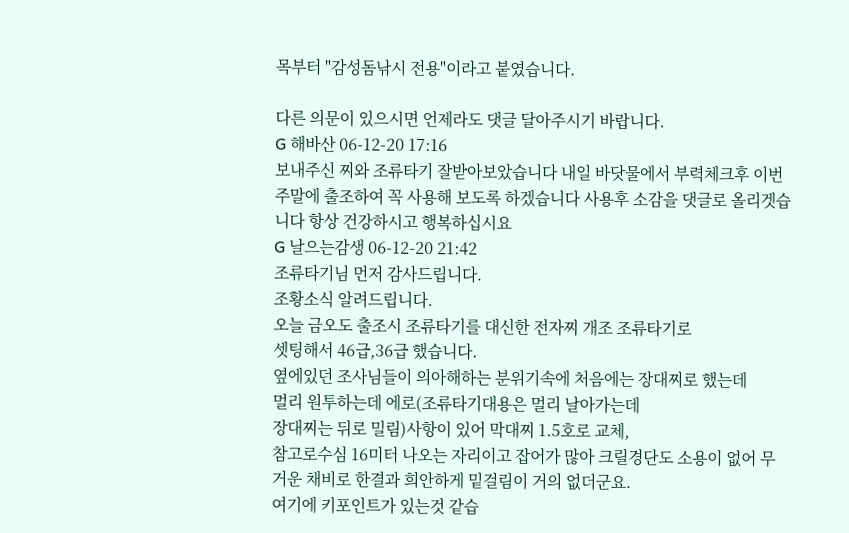목부터 "감성돔낚시 전용"이라고 붙였습니다.

다른 의문이 있으시면 언제라도 댓글 달아주시기 바랍니다.
G 해바산 06-12-20 17:16
보내주신 찌와 조류타기 잘받아보았습니다 내일 바닷물에서 부력체크후 이번주말에 출조하여 꼭 사용해 보도록 하겠습니다 사용후 소감을 댓글로 올리겟습니다 항상 건강하시고 행복하십시요
G 날으는감생 06-12-20 21:42
조류타기님 먼저 감사드립니다.
조황소식 알려드립니다.
오늘 금오도 출조시 조류타기를 대신한 전자찌 개조 조류타기로
셋팅해서 46급,36급 했습니다.
옆에있던 조사님들이 의아해하는 분위기속에 처음에는 장대찌로 했는데
멀리 원투하는데 에로(조류타기대용은 멀리 날아가는데
장대찌는 뒤로 밀림)사항이 있어 막대찌 1.5호로 교체,
참고로수심 16미터 나오는 자리이고 잡어가 많아 크릴경단도 소용이 없어 무거운 채비로 한결과 희안하게 밑걸림이 거의 없더군요.
여기에 키포인트가 있는것 같습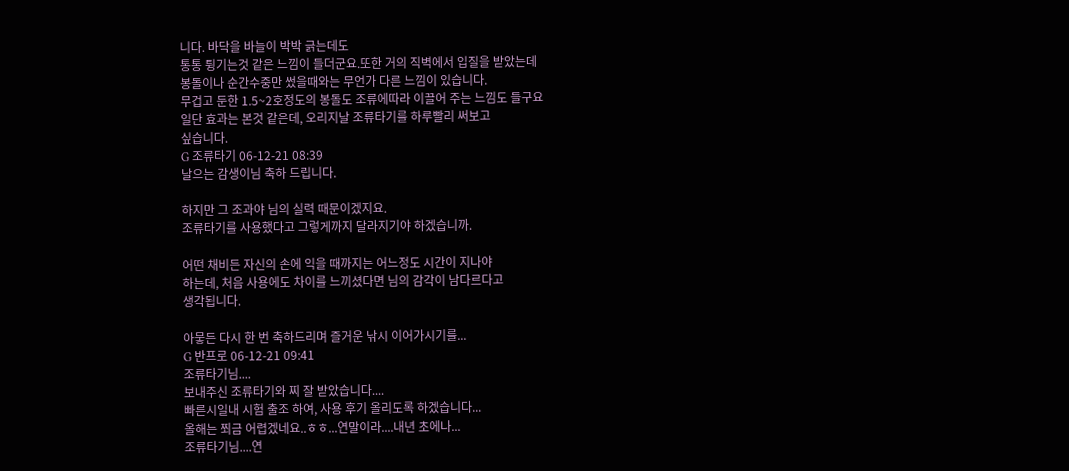니다. 바닥을 바늘이 박박 긁는데도
통통 튕기는것 같은 느낌이 들더군요.또한 거의 직벽에서 입질을 받았는데
봉돌이나 순간수중만 썼을때와는 무언가 다른 느낌이 있습니다.
무겁고 둔한 1.5~2호정도의 봉돌도 조류에따라 이끌어 주는 느낌도 들구요
일단 효과는 본것 같은데, 오리지날 조류타기를 하루빨리 써보고
싶습니다.
G 조류타기 06-12-21 08:39
날으는 감생이님 축하 드립니다.

하지만 그 조과야 님의 실력 때문이겠지요.
조류타기를 사용했다고 그렇게까지 달라지기야 하겠습니까.

어떤 채비든 자신의 손에 익을 때까지는 어느정도 시간이 지나야
하는데, 처음 사용에도 차이를 느끼셨다면 님의 감각이 남다르다고
생각됩니다.

아뭏든 다시 한 번 축하드리며 즐거운 낚시 이어가시기를...
G 반프로 06-12-21 09:41
조류타기님....
보내주신 조류타기와 찌 잘 받았습니다....
빠른시일내 시험 출조 하여, 사용 후기 올리도록 하겠습니다...
올해는 쬐금 어렵겠네요..ㅎㅎ...연말이라....내년 초에나...
조류타기님....연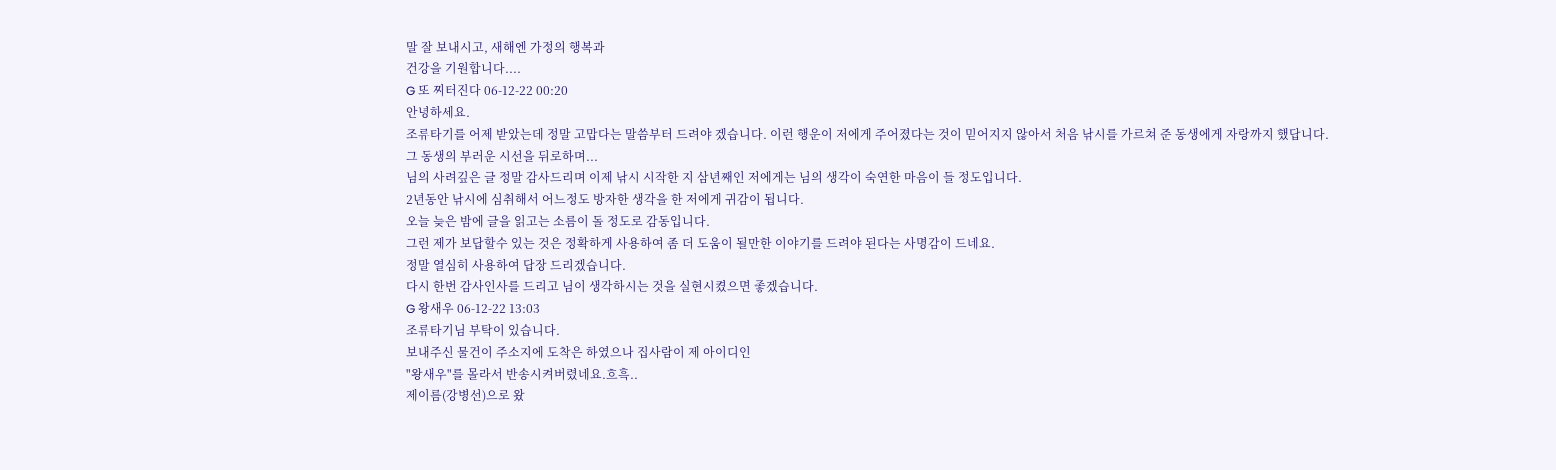말 잘 보내시고, 새해엔 가정의 행복과
건강을 기원합니다....
G 또 찌터진다 06-12-22 00:20
안녕하세요.
조류타기를 어제 받았는데 정말 고맙다는 말씀부터 드려야 겠습니다. 이런 행운이 저에게 주어졌다는 것이 믿어지지 않아서 처음 낚시를 가르쳐 준 동생에게 자랑까지 했답니다.
그 동생의 부러운 시선을 뒤로하며...
님의 사려깊은 글 정말 감사드리며 이제 낚시 시작한 지 삼년째인 저에게는 님의 생각이 숙연한 마음이 들 정도입니다.
2년동안 낚시에 심취해서 어느정도 방자한 생각을 한 저에게 귀감이 됩니다.
오늘 늦은 밤에 글을 읽고는 소름이 돌 정도로 감동입니다.
그런 제가 보답할수 있는 것은 정확하게 사용하여 좀 더 도움이 될만한 이야기를 드려야 된다는 사명감이 드네요.
정말 열심히 사용하여 답장 드리겠습니다.
다시 한번 감사인사를 드리고 님이 생각하시는 것을 실현시켰으면 좋겠습니다.
G 왕새우 06-12-22 13:03
조류타기님 부탁이 있습니다.
보내주신 물건이 주소지에 도착은 하였으나 집사람이 제 아이디인
"왕새우"를 몰라서 반송시켜버렸네요.흐흑..
제이름(강병선)으로 왔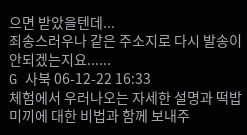으면 받았을텐데...
죄송스러우나 같은 주소지로 다시 발송이 안되겠는지요......
G 사북 06-12-22 16:33
체험에서 우러나오는 자세한 설명과 떡밥미끼에 대한 비법과 함께 보내주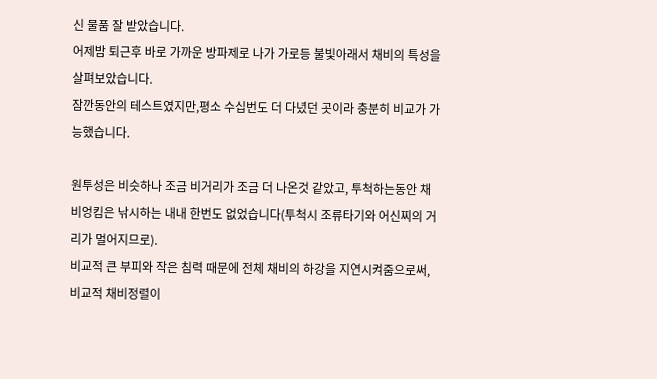신 물품 잘 받았습니다.
어제밤 퇴근후 바로 가까운 방파제로 나가 가로등 불빛아래서 채비의 특성을 살펴보았습니다.
잠깐동안의 테스트였지만,평소 수십번도 더 다녔던 곳이라 충분히 비교가 가능했습니다.

원투성은 비슷하나 조금 비거리가 조금 더 나온것 같았고, 투척하는동안 채비엉킴은 낚시하는 내내 한번도 없었습니다(투척시 조류타기와 어신찌의 거리가 멀어지므로).
비교적 큰 부피와 작은 침력 때문에 전체 채비의 하강을 지연시켜줌으로써, 비교적 채비정렬이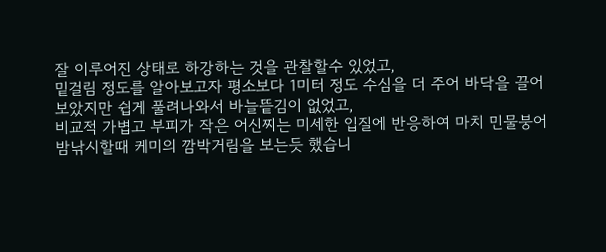잘 이루어진 상태로 하강하는 것을 관찰할수 있었고,
밑걸림 정도를 알아보고자 평소보다 1미터 정도 수심을 더 주어 바닥을 끌어보았지만 쉽게 풀려나와서 바늘띁김이 없었고,
비교적 가볍고 부피가 작은 어신찌는 미세한 입질에 반응하여 마치 민물붕어 밤낚시할때 케미의 깜박거림을 보는듯 했습니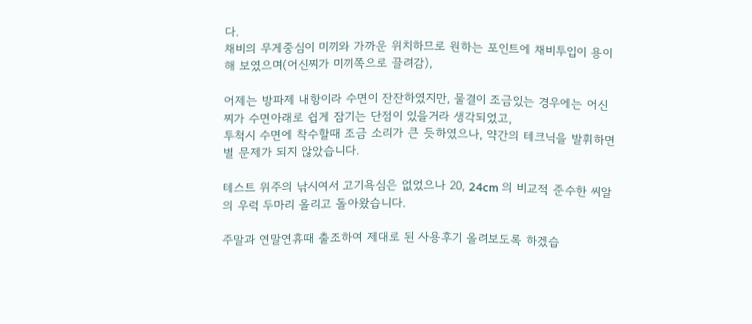다.
채비의 무게중심이 미끼와 가까운 위치하므로 원하는 포인트에 채비투입이 용이해 보였으며(어신찌가 미끼쪽으로 끌려감),

어제는 방파제 내항이라 수면이 잔잔하였지만, 물결이 조금있는 경우에는 어신찌가 수면아래로 쉽게 잠기는 단점이 있을거라 생각되었고,
투척시 수면에 착수할때 조금 소리가 큰 듯하였으나, 약간의 테크닉을 발휘하면 별 문제가 되지 않았습니다.

테스트 위주의 낚시여서 고기욕심은 없었으나 20, 24cm 의 비교적 준수한 씨알의 우럭 두마리 올리고 돌아왔습니다.

주말과 연말연휴때 출조하여 제대로 된 사용후기 올려보도록 하겠습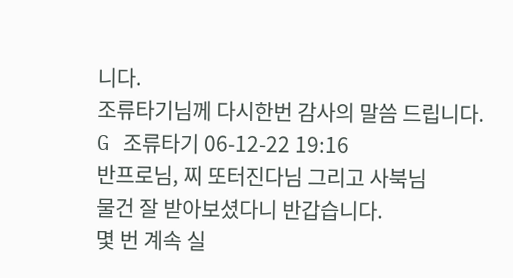니다.
조류타기님께 다시한번 감사의 말씀 드립니다.
G 조류타기 06-12-22 19:16
반프로님, 찌 또터진다님 그리고 사북님
물건 잘 받아보셨다니 반갑습니다.
몇 번 계속 실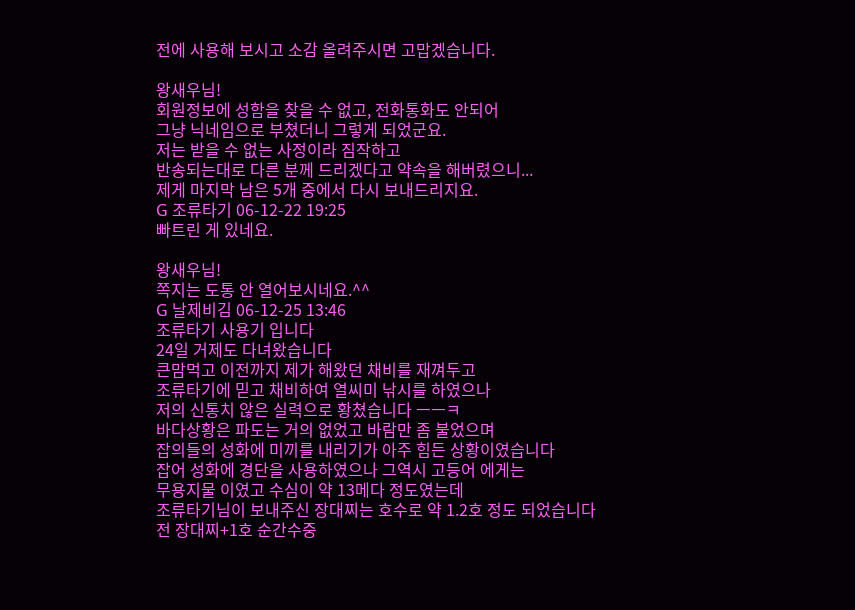전에 사용해 보시고 소감 올려주시면 고맙겠습니다.

왕새우님!
회원정보에 성함을 찾을 수 없고, 전화통화도 안되어
그냥 닉네임으로 부쳤더니 그렇게 되었군요.
저는 받을 수 없는 사정이라 짐작하고
반송되는대로 다른 분께 드리겠다고 약속을 해버렸으니...
제게 마지막 남은 5개 중에서 다시 보내드리지요.
G 조류타기 06-12-22 19:25
빠트린 게 있네요.

왕새우님!
쪽지는 도통 안 열어보시네요.^^
G 날제비김 06-12-25 13:46
조류타기 사용기 입니다
24일 거제도 다녀왔습니다
큰맘먹고 이전까지 제가 해왔던 채비를 재껴두고
조류타기에 믿고 채비하여 열씨미 낚시를 하였으나
저의 신통치 않은 실력으로 황쳤습니다 ㅡㅡㅋ
바다상황은 파도는 거의 없었고 바람만 좀 불었으며
잡의들의 성화에 미끼를 내리기가 아주 힘든 상황이였습니다
잡어 성화에 경단을 사용하였으나 그역시 고등어 에게는
무용지물 이였고 수심이 약 13메다 정도였는데
조류타기님이 보내주신 장대찌는 호수로 약 1.2호 정도 되었습니다
전 장대찌+1호 순간수중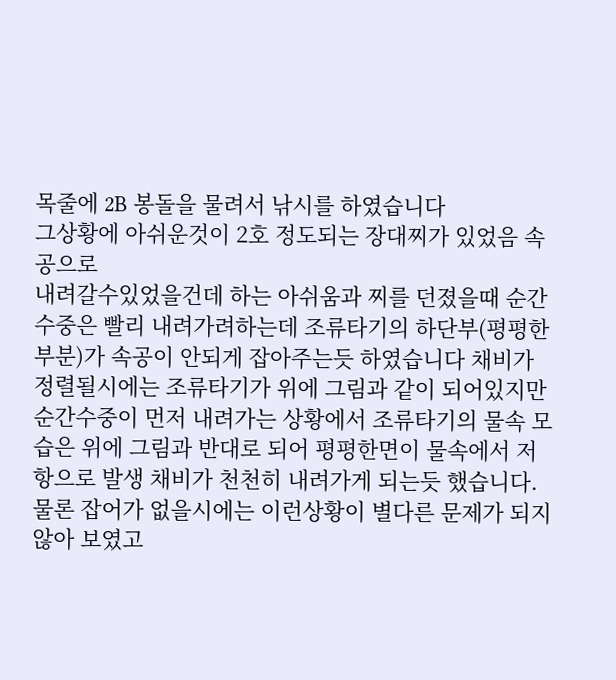목줄에 2B 봉돌을 물려서 낚시를 하였습니다
그상황에 아쉬운것이 2호 정도되는 장대찌가 있었음 속공으로
내려갈수있었을건데 하는 아쉬움과 찌를 던졌을때 순간수중은 빨리 내려가려하는데 조류타기의 하단부(평평한부분)가 속공이 안되게 잡아주는듯 하였습니다 채비가 정렬될시에는 조류타기가 위에 그림과 같이 되어있지만 순간수중이 먼저 내려가는 상황에서 조류타기의 물속 모습은 위에 그림과 반대로 되어 평평한면이 물속에서 저항으로 발생 채비가 천천히 내려가게 되는듯 했습니다. 물론 잡어가 없을시에는 이런상황이 별다른 문제가 되지 않아 보였고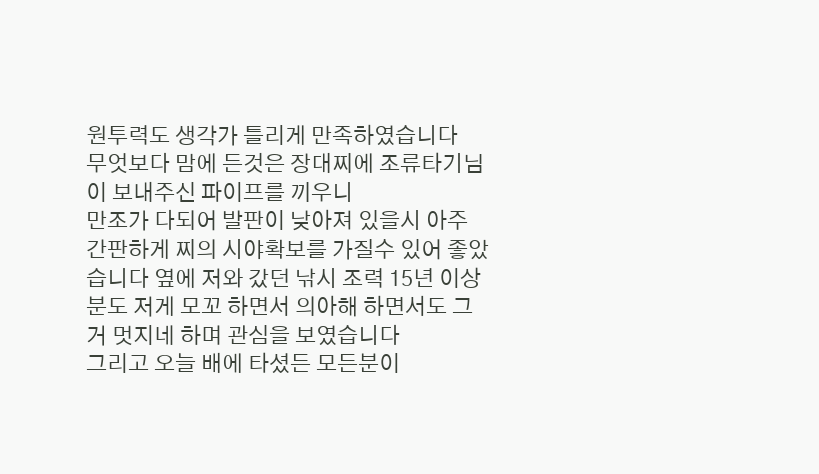원투력도 생각가 틀리게 만족하였습니다
무엇보다 맘에 든것은 장대찌에 조류타기님이 보내주신 파이프를 끼우니
만조가 다되어 발판이 낮아져 있을시 아주 간판하게 찌의 시야확보를 가질수 있어 좋았습니다 옆에 저와 갔던 낚시 조력 15년 이상분도 저게 모꼬 하면서 의아해 하면서도 그거 멋지네 하며 관심을 보였습니다
그리고 오늘 배에 타셨든 모든분이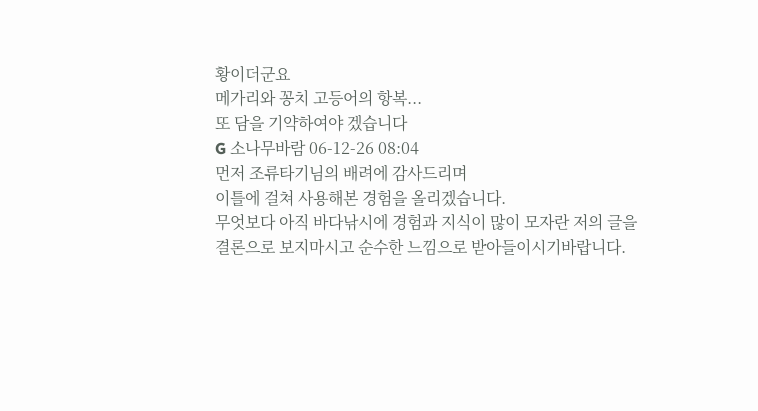황이더군요
메가리와 꽁치 고등어의 항복...
또 담을 기약하여야 겠습니다
G 소나무바람 06-12-26 08:04
먼저 조류타기님의 배려에 감사드리며
이틀에 걸쳐 사용해본 경험을 올리겠습니다.
무엇보다 아직 바다낚시에 경험과 지식이 많이 모자란 저의 글을
결론으로 보지마시고 순수한 느낌으로 받아들이시기바랍니다.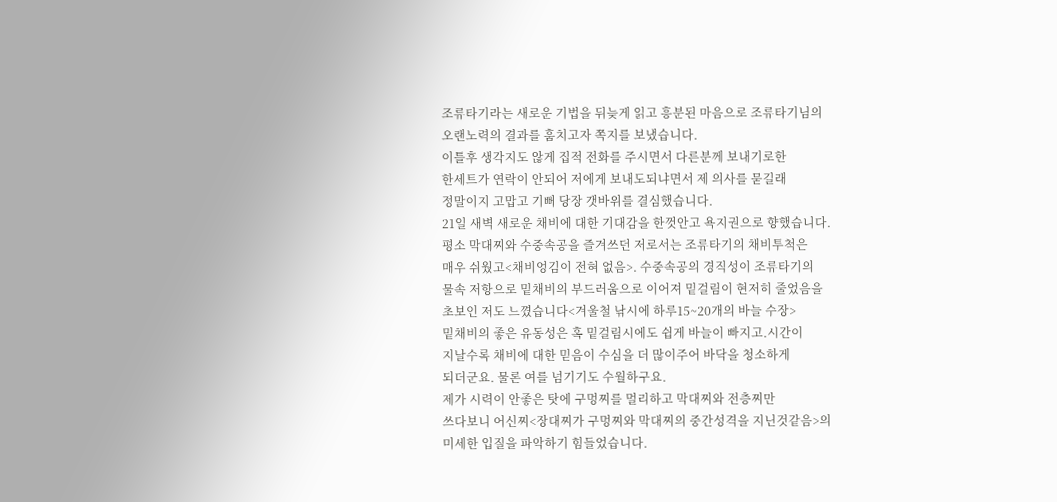조류타기라는 새로운 기법을 뒤늦게 읽고 흥분된 마음으로 조류타기님의
오랜노력의 결과를 훔치고자 쪽지를 보냈습니다.
이틀후 생각지도 않게 집적 전화를 주시면서 다른분께 보내기로한
한세트가 연락이 안되어 저에게 보내도되냐면서 제 의사를 묻길래
정말이지 고맙고 기뻐 당장 갯바위를 결심했습니다.
21일 새벽 새로운 채비에 대한 기대감을 한껏안고 욕지권으로 향했습니다.
평소 막대찌와 수중속공을 즐겨쓰던 저로서는 조류타기의 채비투척은
매우 쉬웠고<채비엉김이 전혀 없음>. 수중속공의 경직성이 조류타기의
물속 저항으로 밑채비의 부드러움으로 이어져 밑걸림이 현저히 줄었음을
초보인 저도 느꼈습니다<겨울철 낚시에 하루15~20개의 바늘 수장>
밑채비의 좋은 유동성은 혹 밑걸림시에도 쉽게 바늘이 빠지고.시간이
지날수록 채비에 대한 믿음이 수심을 더 많이주어 바닥을 청소하게
되더군요. 물론 여를 넘기기도 수월하구요.
제가 시력이 안좋은 탓에 구멍찌를 멀리하고 막대찌와 전층찌만
쓰다보니 어신찌<장대찌가 구멍찌와 막대찌의 중간성격을 지닌것같음>의
미세한 입질을 파악하기 힘들었습니다.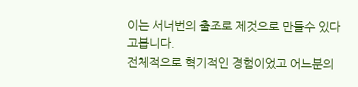이는 서너번의 출조로 제것으로 만들수 있다고봅니다.
전체적으로 혁기적인 경험이었고 어느분의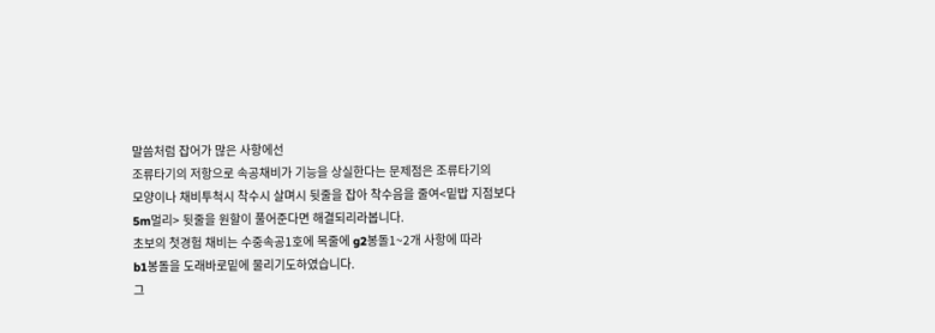말씀처럼 잡어가 많은 사항에선
조류타기의 저항으로 속공채비가 기능을 상실한다는 문제점은 조류타기의
모양이나 채비투척시 착수시 살며시 뒷줄을 잡아 착수음을 줄여<밑밥 지점보다 5m멀리> 뒷줄을 원할이 풀어준다면 해결되리라봅니다.
초보의 첫경험 채비는 수중속공1호에 목줄에 g2봉돌1~2개 사항에 따라
b1봉돌을 도래바로밑에 물리기도하였습니다.
그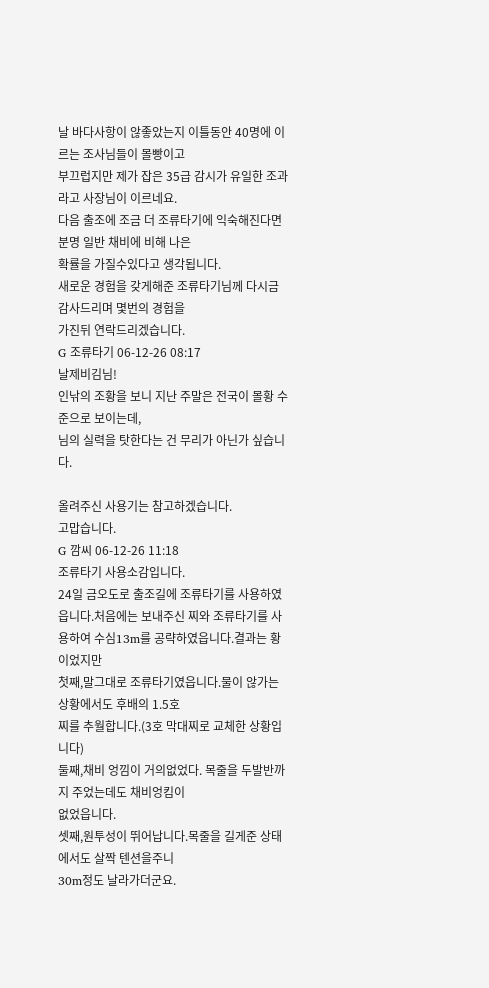날 바다사항이 않좋았는지 이틀동안 40명에 이르는 조사님들이 몰빵이고
부끄럽지만 제가 잡은 35급 감시가 유일한 조과라고 사장님이 이르네요.
다음 출조에 조금 더 조류타기에 익숙해진다면 분명 일반 채비에 비해 나은
확률을 가질수있다고 생각됩니다.
새로운 경험을 갖게해준 조류타기님께 다시금 감사드리며 몇번의 경험을
가진뒤 연락드리겠습니다.
G 조류타기 06-12-26 08:17
날제비김님!
인낚의 조황을 보니 지난 주말은 전국이 몰황 수준으로 보이는데,
님의 실력을 탓한다는 건 무리가 아닌가 싶습니다.

올려주신 사용기는 참고하겠습니다.
고맙습니다.
G 깜씨 06-12-26 11:18
조류타기 사용소감입니다.
24일 금오도로 출조길에 조류타기를 사용하였읍니다.처음에는 보내주신 찌와 조류타기를 사용하여 수심13m를 공략하였읍니다.결과는 황이었지만
첫째,말그대로 조류타기였읍니다.물이 않가는 상황에서도 후배의 1.5호
찌를 추월합니다.(3호 막대찌로 교체한 상황입니다)
둘째,채비 엉낌이 거의없었다. 목줄을 두발반까지 주었는데도 채비엉킴이
없었읍니다.
셋째,원투성이 뛰어납니다.목줄을 길게준 상태에서도 살짝 텐션을주니
30m정도 날라가더군요.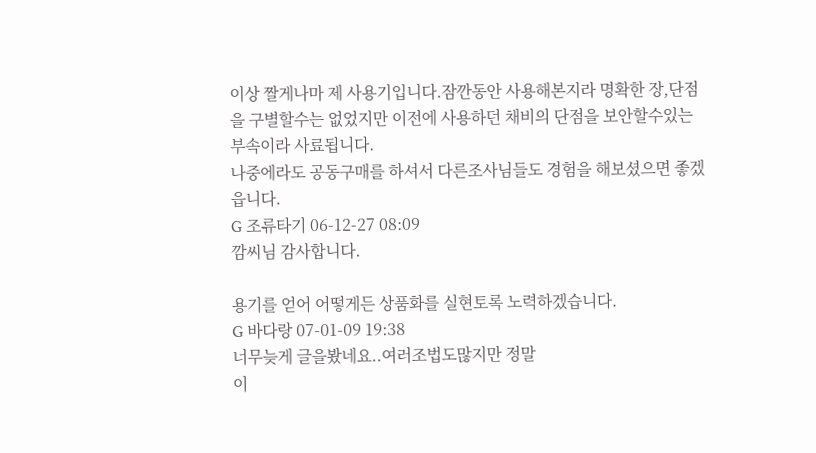이상 짤게나마 제 사용기입니다.잠깐동안 사용해본지라 명확한 장,단점
을 구별할수는 없었지만 이전에 사용하던 채비의 단점을 보안할수있는
부속이라 사료됩니다.
나중에라도 공동구매를 하셔서 다른조사님들도 경험을 해보셨으면 좋겠
읍니다.
G 조류타기 06-12-27 08:09
깜씨님 감사합니다.

용기를 얻어 어떻게든 상품화를 실현토록 노력하겠습니다.
G 바다랑 07-01-09 19:38
너무늦게 글을봤네요..여러조법도많지만 정말
이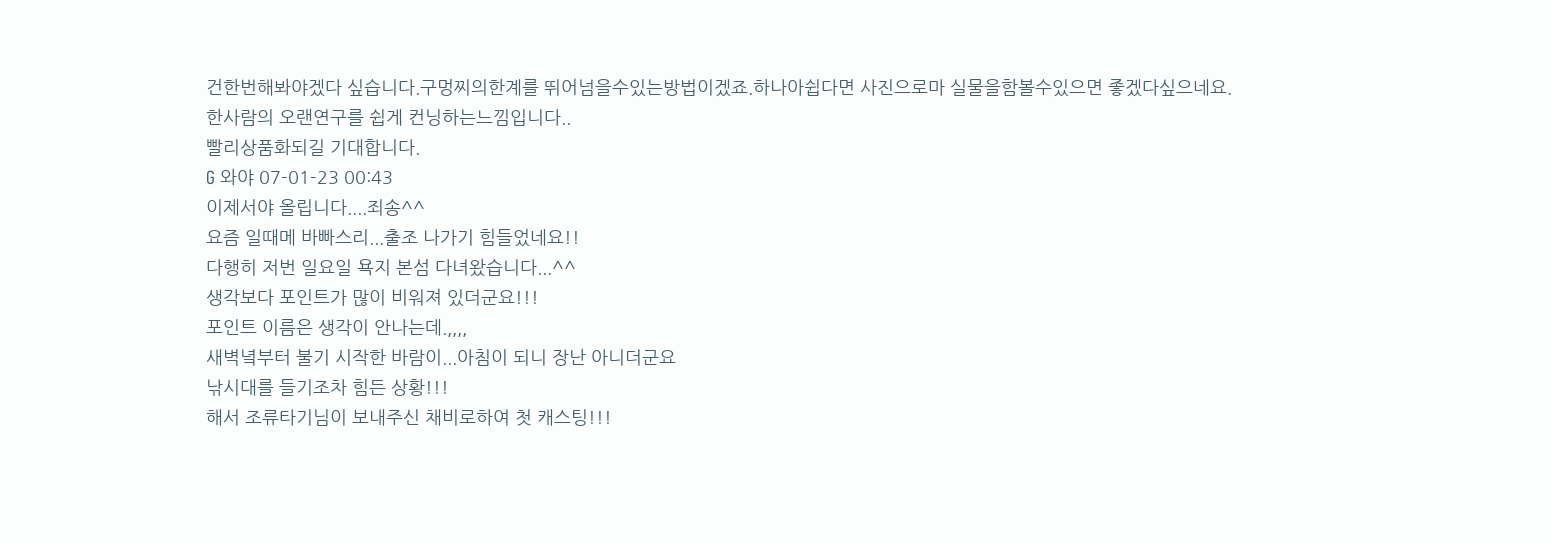건한번해봐야겠다 싶습니다.구멍찌의한계를 뛰어넘을수있는방법이겠죠.하나아쉽다면 사진으로마 실물을함볼수있으면 좋겠다싶으네요.
한사람의 오랜연구를 쉽게 컨닝하는느낌입니다..
빨리상품화되길 기대합니다.
G 와야 07-01-23 00:43
이제서야 올립니다....죄송^^
요즘 일때메 바빠스리...출조 나가기 힘들었네요!!
다행히 저번 일요일 욕지 본섬 다녀왔습니다...^^
생각보다 포인트가 많이 비워져 있더군요!!!
포인트 이름은 생각이 안나는데.,,,,
새벽녘부터 불기 시작한 바람이...아침이 되니 장난 아니더군요
낚시대를 들기조차 힘든 상황!!!
해서 조류타기님이 보내주신 채비로하여 첫 캐스팅!!!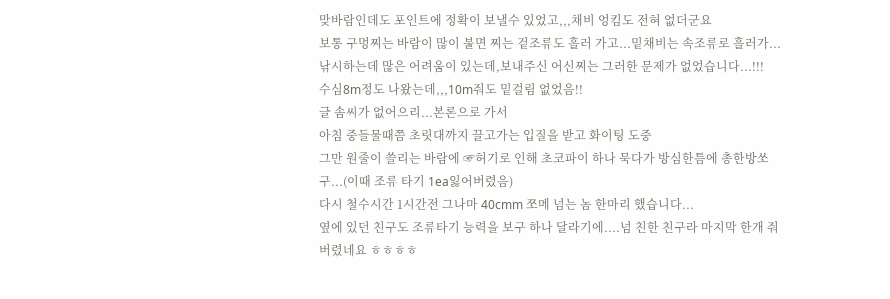맞바람인데도 포인트에 정확이 보낼수 있었고,,,채비 엉킴도 전혀 없더군요
보통 구멍찌는 바람이 많이 불면 찌는 겉조류도 흘러 가고...밑채비는 속조류로 흘러가...낚시하는데 많은 어려움이 있는데,보내주신 어신찌는 그러한 문제가 없었습니다...!!!
수심8m정도 나왔는데,,,10m줘도 밑걸림 없었음!!
글 솜씨가 없어으리...본론으로 가서
아침 중들물때쯤 초릿대까지 끌고가는 입질을 받고 화이팅 도중
그만 원줄이 쓸리는 바람에 ☞허기로 인해 초코파이 하나 묵다가 방심한틈에 총한방쏘구...(이때 조류 타기 1ea잃어버렸음)
다시 철수시간 1시간전 그나마 40cmm 쪼메 넘는 놈 한마리 했습니다...
옆에 있던 친구도 조류타기 능력을 보구 하나 달라기에....넘 친한 친구라 마지막 한개 줘 버렸네요 ㅎㅎㅎㅎ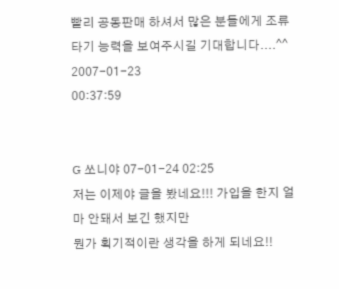빨리 공동판매 하셔서 많은 분들에게 조류 타기 능력을 보여주시길 기대합니다....^^ 2007-01-23
00:37:59


G 쏘니야 07-01-24 02:25
저는 이제야 글을 봤네요!!! 가입을 한지 얼마 안돼서 보긴 했지만
뭔가 획기적이란 생각을 하게 되네요!!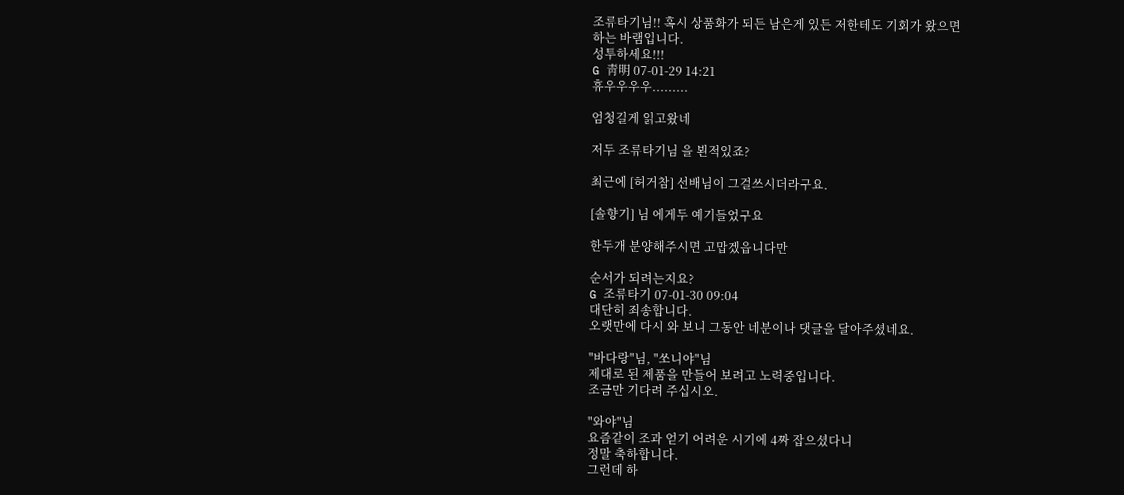조류타기님!! 혹시 상품화가 되든 남은게 있든 저한테도 기회가 왔으면
하는 바램입니다.
성투하세요!!!
G 靑明 07-01-29 14:21
휴우우우우.........

엄청길게 읽고왔네

저두 조류타기님 을 뵌적있죠?

최근에 [허거참] 선배님이 그걸쓰시더라구요.

[솔향기] 님 에게두 예기들었구요

한두개 분양해주시면 고맙겠읍니다만

순서가 되려는지요?
G 조류타기 07-01-30 09:04
대단히 죄송합니다.
오랫만에 다시 와 보니 그동안 네분이나 댓글을 달아주셨네요.

"바다랑"님, "쏘니야"님
제대로 된 제품을 만들어 보려고 노력중입니다.
조금만 기다려 주십시오.

"와야"님
요즘같이 조과 얻기 어려운 시기에 4짜 잡으셨다니
정말 축하합니다.
그런데 하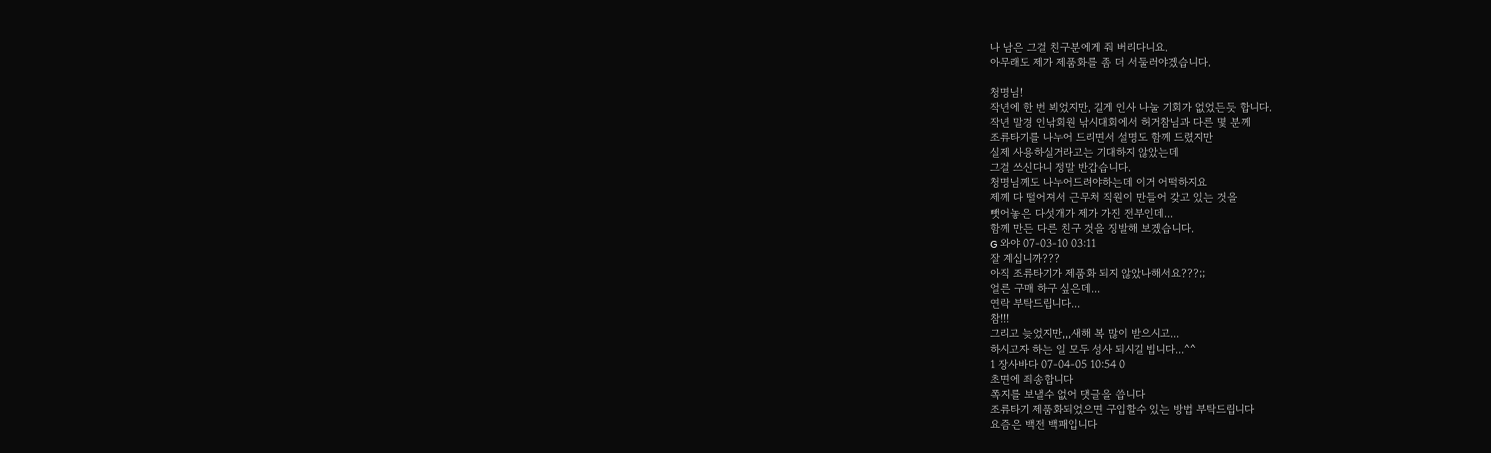나 남은 그걸 친구분에게 줘 버리다니요.
아무래도 제가 제품화를 좀 더 서둘러야겠습니다.

청명님!
작년에 한 번 뵈었지만, 길게 인사 나눌 기회가 없었든듯 합니다.
작년 말경 인낚회원 낚시대회에서 허거참님과 다른 몇 분께
조류타기를 나누어 드리면서 설명도 함께 드렸지만
실제 사용하실거라고는 기대하지 않았는데
그걸 쓰신다니 정말 반갑습니다.
청명님께도 나누어드려야하는데 이거 어떡하지요
제께 다 떨어져서 근무처 직원이 만들어 갖고 있는 것을
뺏어놓은 다섯개가 제가 가진 전부인데...
함께 만든 다른 친구 것을 징발해 보겠습니다.
G 와야 07-03-10 03:11
잘 계십니까???
아직 조류타기가 제품화 되지 않았나해서요???;;
얼른 구매 하구 싶은데...
연락 부탁드립니다...
참!!!
그리고 늦었지만,,,새해 복 많이 받으시고...
하시고자 하는 일 모두 성사 되시길 빕니다...^^
1 장사바다 07-04-05 10:54 0
초면에 죄송합니다
쪽지를 보낼수 없어 댓글을 씁니다
조류타기 제품화되었으면 구입할수 있는 방법 부탁드립니다
요즘은 백전 백패입니다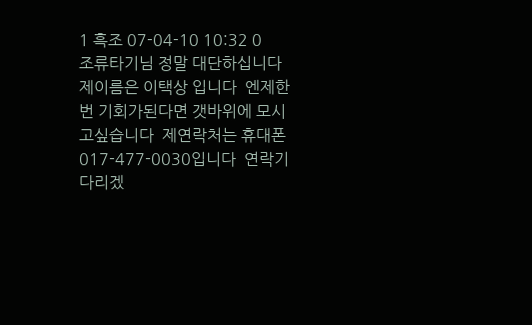1 흑조 07-04-10 10:32 0
조류타기님 정말 대단하십니다 제이름은 이택상 입니다  엔제한번 기회가된다면 갯바위에 모시고싶습니다  제연락처는 휴대폰017-477-0030입니다  연락기다리겠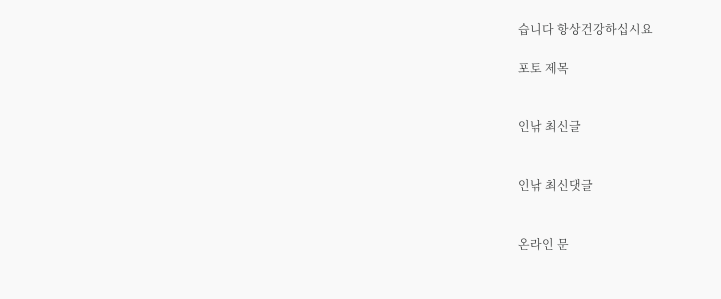습니다 항상건강하십시요

포토 제목


인낚 최신글


인낚 최신댓글


온라인 문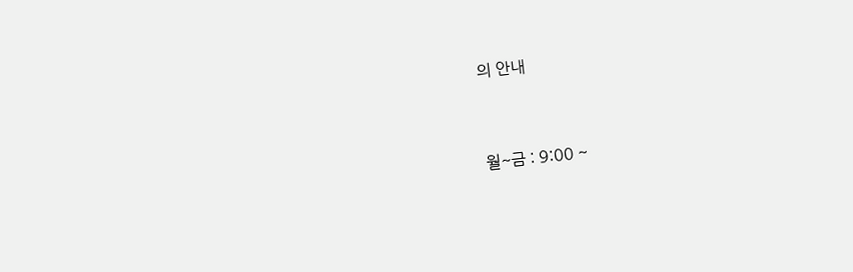의 안내


월~금 : 9:00 ~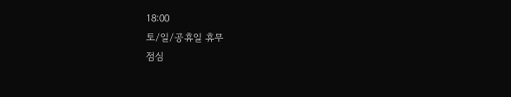18:00
토/일/공휴일 휴무
점심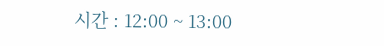시간 : 12:00 ~ 13:00